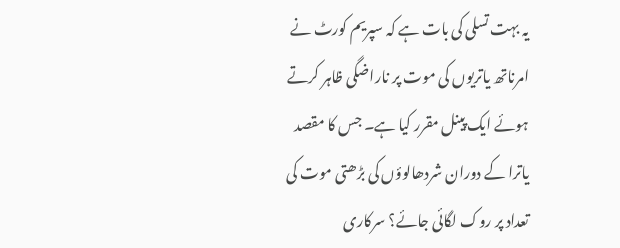یہ بہت تسلی کی بات ہے کہ سپریم کورٹ نے امرناتھ یاتریوں کی موت پر ناراضگی ظاہر کرتے ہوئے ایک پینل مقرر کیا ہے۔ جس کا مقصد یاترا کے دوران شردھالوؤں کی بڑھتی موت کی تعداد پر روک لگائی جائے؟ سرکاری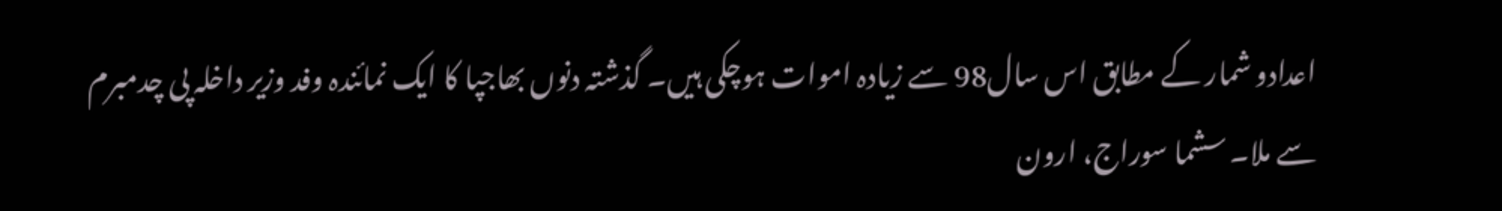اعدادو شمار کے مطابق اس سال98 سے زیادہ اموات ہوچکی ہیں۔ گذشتہ دنوں بھاجپا کا ایک نمائندہ وفد وزیر داخلہ پی چدمبرم سے ملا۔ سشما سوراج، ارون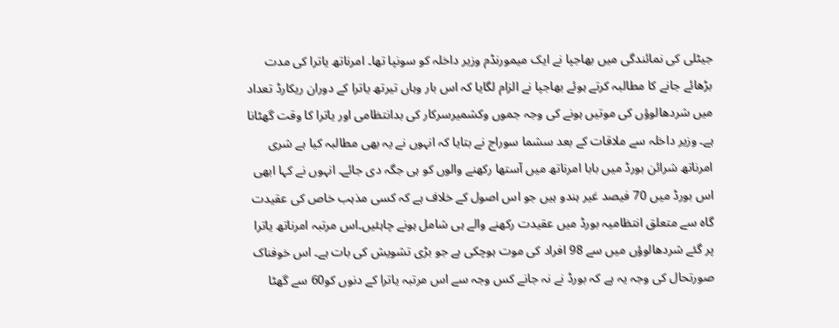جیٹلی کی نمائندگی میں بھاجپا نے ایک میمورنڈم وزیر داخلہ کو سونپا تھا۔ امرناتھ یاترا کی مدت بڑھائے جانے کا مطالبہ کرتے ہوئے بھاجپا نے الزام لگایا کہ اس بار وہاں تیرتھ یاترا کے دوران ریکارڈ تعداد میں شردھالوؤں کی موتیں ہونے کی وجہ جموں وکشمیرسرکار کی بدانتظامی اور یاترا کا وقت گھٹانا ہے۔ وزیر داخلہ سے ملاقات کے بعد سشما سوراج نے بتایا کہ انہوں نے یہ بھی مطالبہ کیا ہے شری امرناتھ شرائن بورڈ میں بابا امرناتھ میں آستھا رکھنے والوں کو ہی جگہ دی جائے۔ انہوں نے کہا ابھی اس بورڈ میں 70 فیصد غیر ہندو ہیں جو اس اصول کے خلاف ہے کہ کسی مذہب خاص کی عقیدت گاہ سے متعلق انتظامیہ بورڈ میں عقیدت رکھنے والے ہی شامل ہونے چاہئیں۔اس مرتبہ امرناتھ یاترا پر گئے شردھالوؤں میں سے 98 افراد کی موت ہوچکی ہے جو بڑی تشویش کی بات ہے۔ اس خوفناک صورتحال کی وجہ یہ ہے کہ بورڈ نے نہ جانے کس وجہ سے اس مرتبہ یاترا کے دنوں کو60 سے گھٹا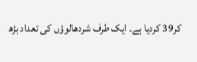کر39 کردیا ہے۔ ایک طرف شردھالوؤں کی تعداد بڑھ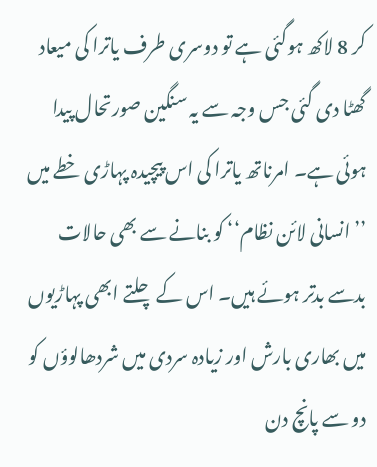کر 8 لاکھ ہوگئی ہے تو دوسری طرف یاترا کی میعاد گھٹا دی گئی جس وجہ سے یہ سنگین صورتحال پیدا ہوئی ہے۔ امرناتھ یاترا کی اس پیچیدہ پہاڑی خطے میں ’’انسانی لائن نظام‘‘ کو بنانے سے بھی حالات بدسے بدتر ہوئے ہیں۔ اس کے چلتے ابھی پہاڑیوں میں بھاری بارش اور زیادہ سردی میں شردھالوؤں کو دو سے پانچ دن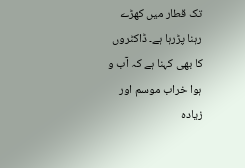تک قطار میں کھڑے رہنا پڑرہا ہے۔ ڈاکٹروں کا بھی کہنا ہے کہ آب و ہوا خراب موسم اور زیادہ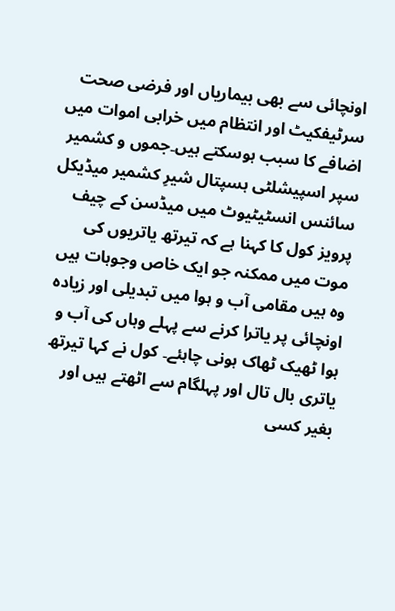اونچائی سے بھی بیماریاں اور فرضی صحت سرٹیفکیٹ اور انتظام میں خرابی اموات میں اضافے کا سبب ہوسکتے ہیں۔جموں و کشمیر سپر اسپیشلٹی ہسپتال شیرِ کشمیر میڈیکل سائنس انسٹیٹیوٹ میں میڈسن کے چیف پرویز کول کا کہنا ہے کہ تیرتھ یاتریوں کی موت میں ممکنہ جو ایک خاص وجوہات ہیں وہ ہیں مقامی آب و ہوا میں تبدیلی اور زیادہ اونچائی پر یاترا کرنے سے پہلے وہاں کی آب و ہوا ٹھیک ٹھاک ہونی چاہئے۔ کول نے کہا تیرتھ یاتری بال تال اور پہلگام سے اٹھتے ہیں اور بغیر کسی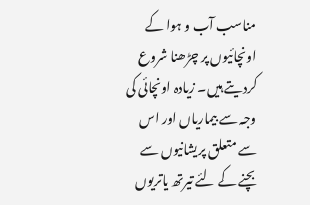مناسب آب و ہوا کے اونچائیوں پر چڑھنا شروع کردیتے ہیں۔ زیادہ اونچائی کی وجہ سے بیماریاں اور اس سے متعلق پریشانیوں سے بچنے کے لئے تیرتھ یاتریوں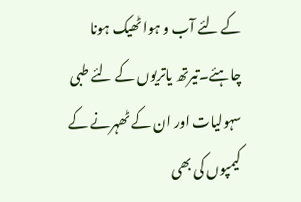کے لئے آب و ہوا ٹھیک ہونا چاہئے۔تیرتھ یاتریوں کے لئے طبی سہولیات اور ان کے ٹھہرنے کے کیمپوں کی بھی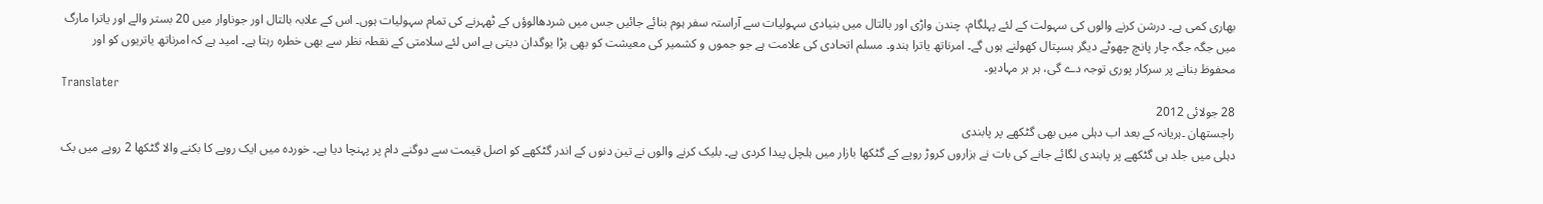بھاری کمی ہے۔ درشن کرنے والوں کی سہولت کے لئے پہلگام، چندن واڑی اور بالتال میں بنیادی سہولیات سے آراستہ سفر ہوم بنائے جائیں جس میں شردھالوؤں کے ٹھہرنے کی تمام سہولیات ہوں۔ اس کے علابہ بالتال اور جوناوار میں 20 بستر والے اور یاترا مارگ میں جگہ جگہ چار پانچ چھوٹے دیگر ہسپتال کھولنے ہوں گے۔ امرناتھ یاترا ہندو۔ مسلم اتحادی کی علامت ہے جو جموں و کشمیر کی معیشت کو بھی بڑا یوگدان دیتی ہے اس لئے سلامتی کے نقطہ نظر سے بھی خطرہ رہتا ہے۔ امید ہے کہ امرناتھ یاتریوں کو اور محفوظ بنانے پر سرکار پوری توجہ دے گی، ہر ہر مہادیو۔
Translater
28 جولائی 2012
راجستھان ۔ہریانہ کے بعد اب دہلی میں بھی گٹکھے پر پابندی
دہلی میں جلد ہی گٹکھے پر پابندی لگائے جانے کی بات نے ہزاروں کروڑ روپے کے گٹکھا بازار میں ہلچل پیدا کردی ہے۔ بلیک کرنے والوں نے تین دنوں کے اندر گٹکھے کو اصل قیمت سے دوگنے دام پر پہنچا دیا ہے۔ خوردہ میں ایک روپے کا بکنے والا گٹکھا 2 روپے میں بک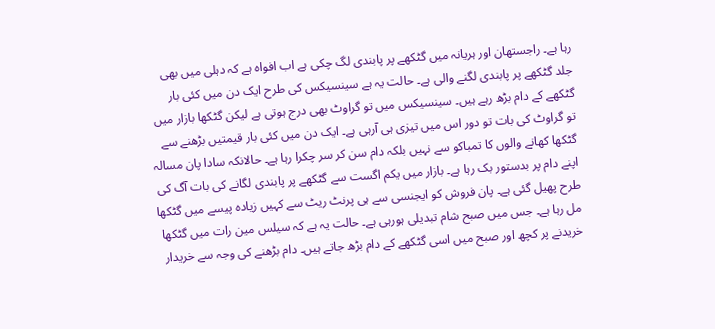رہا ہے۔ راجستھان اور ہریانہ میں گٹکھے پر پابندی لگ چکی ہے اب افواہ ہے کہ دہلی میں بھی جلد گٹکھے پر پابندی لگنے والی ہے۔ حالت یہ ہے سینسیکس کی طرح ایک دن میں کئی بار گٹکھے کے دام بڑھ رہے ہیں۔ سینسیکس میں تو گراوٹ بھی درج ہوتی ہے لیکن گٹکھا بازار میں تو گراوٹ کی بات تو دور اس میں تیزی ہی آرہی ہے۔ ایک دن میں کئی بار قیمتیں بڑھنے سے گٹکھا کھانے والوں کا تمباکو سے نہیں بلکہ دام سن کر سر چکرا رہا ہے۔ حالانکہ سادا پان مسالہ اپنے دام پر بدستور بک رہا ہے۔ بازار میں یکم اگست سے گٹکھے پر پابندی لگانے کی بات آگ کی طرح پھیل گئی ہے۔ پان فروش کو ایجنسی سے ہی پرنٹ ریٹ سے کہیں زیادہ پیسے میں گٹکھا مل رہا ہے۔ جس میں صبح شام تبدیلی ہورہی ہے۔ حالت یہ ہے کہ سیلس مین رات میں گٹکھا خریدنے پر کچھ اور صبح میں اسی گٹکھے کے دام بڑھ جاتے ہیں۔ دام بڑھنے کی وجہ سے خریدار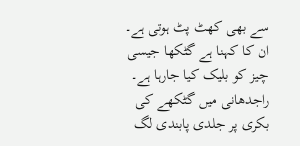سے بھی کھٹ پٹ ہوتی ہے۔ ان کا کہنا ہے گٹکھا جیسی چیز کو بلیک کیا جارہا ہے۔ راجدھانی میں گٹکھے کی بکری پر جلدی پابندی لگ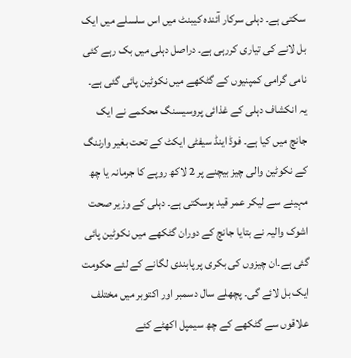سکتی ہے۔ دہلی سرکار آئندہ کیبنٹ میں اس سلسلے میں ایک بل لانے کی تیاری کررہی ہے۔ دراصل دہلی میں بک رہے کئی نامی گرامی کمپنیوں کے گٹکھے میں نکوٹین پائی گئی ہے۔ یہ انکشاف دہلی کے غذائی پروسیسنگ محکمے نے ایک جانچ میں کیا ہے۔ فوڈ اینڈ سیفٹی ایکٹ کے تحت بغیر وارننگ کے نکوٹین والی چیز بیچنے پر 2 لاکھ روپے کا جرمانہ یا چھ مہینے سے لیکر عمر قید ہوسکتی ہے۔ دہلی کے وزیر صحت اشوک والیہ نے بتایا جانچ کے دوران گٹکھے میں نکوٹین پائی گئی ہے۔ان چیزوں کی بکری پر پابندی لگانے کے لئے حکومت ایک بل لائے گی۔ پچھلے سال دسمبر اور اکتوبر میں مختلف علاقوں سے گٹکھے کے چھ سیمپل اکھٹے کئے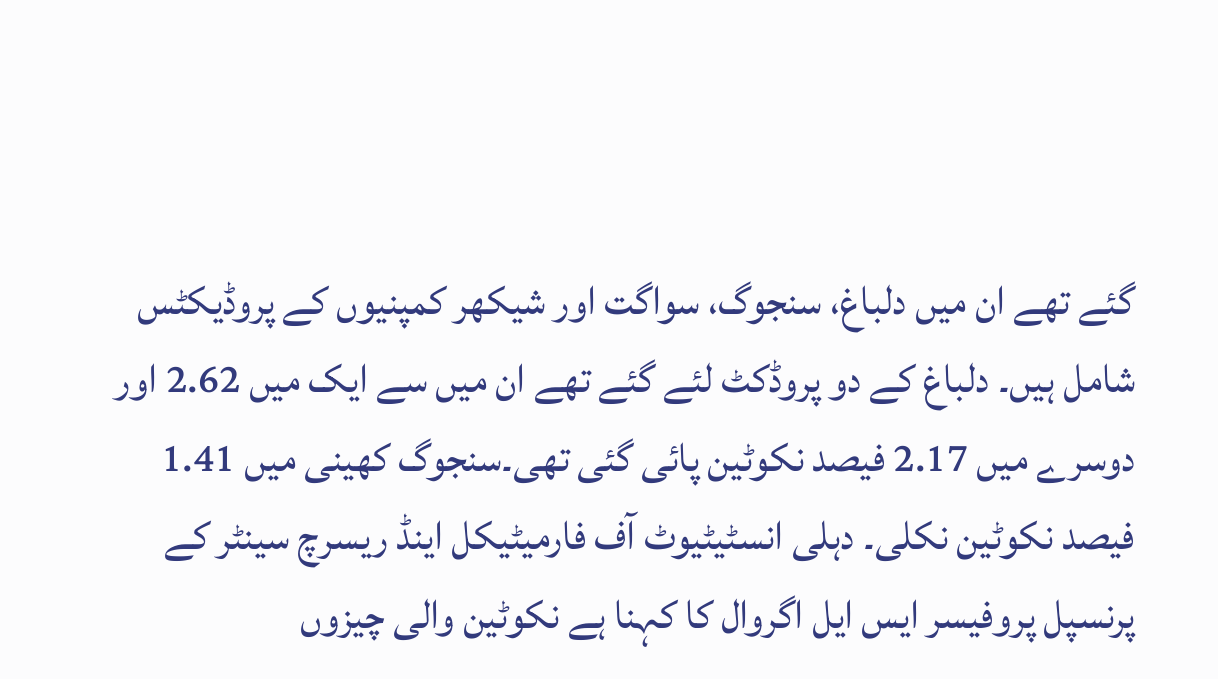گئے تھے ان میں دلباغ، سنجوگ، سواگت اور شیکھر کمپنیوں کے پروڈیکٹس شامل ہیں۔ دلباغ کے دو پروڈکٹ لئے گئے تھے ان میں سے ایک میں 2.62 اور دوسرے میں 2.17 فیصد نکوٹین پائی گئی تھی۔سنجوگ کھینی میں 1.41 فیصد نکوٹین نکلی۔ دہلی انسٹیٹیوٹ آف فارمیٹیکل اینڈ ریسرچ سینٹر کے پرنسپل پروفیسر ایس ایل اگروال کا کہنا ہے نکوٹین والی چیزوں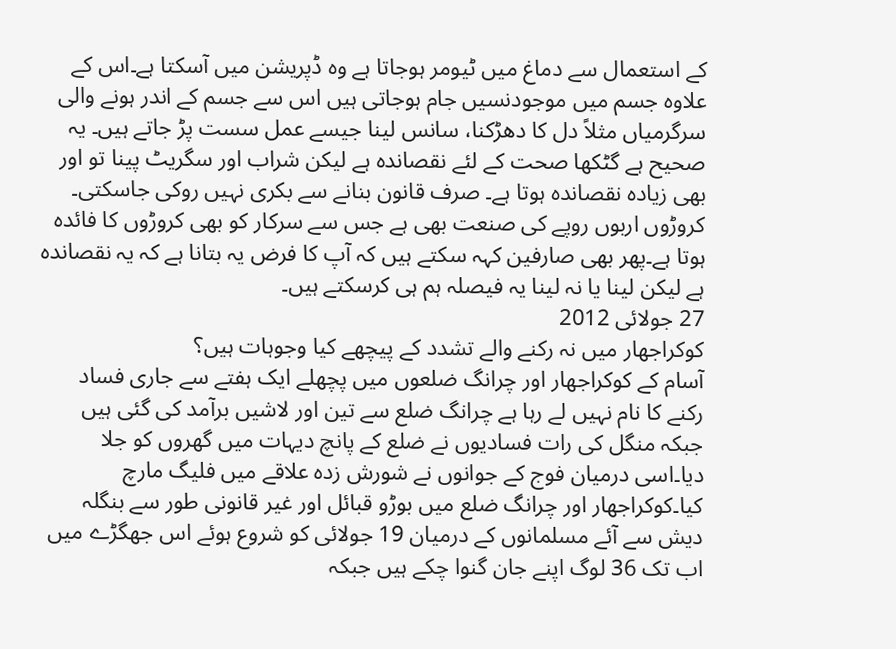کے استعمال سے دماغ میں ٹیومر ہوجاتا ہے وہ ڈپریشن میں آسکتا ہے۔اس کے علاوہ جسم میں موجودنسیں جام ہوجاتی ہیں اس سے جسم کے اندر ہونے والی سرگرمیاں مثلاً دل کا دھڑکنا، سانس لینا جیسے عمل سست پڑ جاتے ہیں۔ یہ صحیح ہے گٹکھا صحت کے لئے نقصاندہ ہے لیکن شراب اور سگریٹ پینا تو اور بھی زیادہ نقصاندہ ہوتا ہے۔ صرف قانون بنانے سے بکری نہیں روکی جاسکتی۔ کروڑوں اربوں روپے کی صنعت بھی ہے جس سے سرکار کو بھی کروڑوں کا فائدہ ہوتا ہے۔پھر بھی صارفین کہہ سکتے ہیں کہ آپ کا فرض یہ بتانا ہے کہ یہ نقصاندہ ہے لیکن لینا یا نہ لینا یہ فیصلہ ہم ہی کرسکتے ہیں۔
27 جولائی 2012
کوکراجھار میں نہ رکنے والے تشدد کے پیچھے کیا وجوہات ہیں؟
آسام کے کوکراجھار اور چرانگ ضلعوں میں پچھلے ایک ہفتے سے جاری فساد رکنے کا نام نہیں لے رہا ہے چرانگ ضلع سے تین اور لاشیں برآمد کی گئی ہیں جبکہ منگل کی رات فسادیوں نے ضلع کے پانچ دیہات میں گھروں کو جلا دیا۔اسی درمیان فوج کے جوانوں نے شورش زدہ علاقے میں فلیگ مارچ کیا۔کوکراجھار اور چرانگ ضلع میں بوڑو قبائل اور غیر قانونی طور سے بنگلہ دیش سے آئے مسلمانوں کے درمیان 19 جولائی کو شروع ہوئے اس جھگڑے میں اب تک 36 لوگ اپنے جان گنوا چکے ہیں جبکہ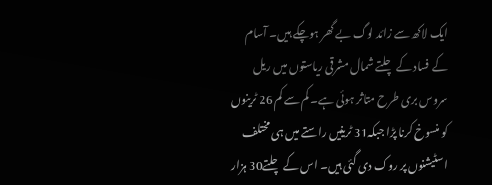ایک لاکھ سے زائد لوگ بے گھر ہوچکے ہیں۔ آسام کے فساد کے چلتے شمال مشرقی ریاستوں میں ریل سروس بری طرح متاثر ہوئی ہے۔ کم سے کم 26 ٹرینوں کو منسوخ کرنا پڑا جبکہ31 ٹرینیں راستے میں ہی مختلف اسٹیشنوں پر روک دی گئی ہیں۔ اس کے چلتے30 ہزار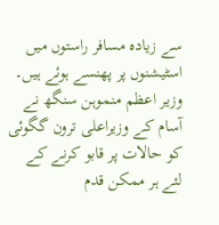سے زیادہ مسافر راستوں میں اسٹیشنوں پر پھنسے ہوئے ہیں۔ وزیر اعظم منموہن سنگھ نے آسام کے وزیراعلی ترون گگوئی کو حالات پر قابو کرنے کے لئے ہر ممکن قدم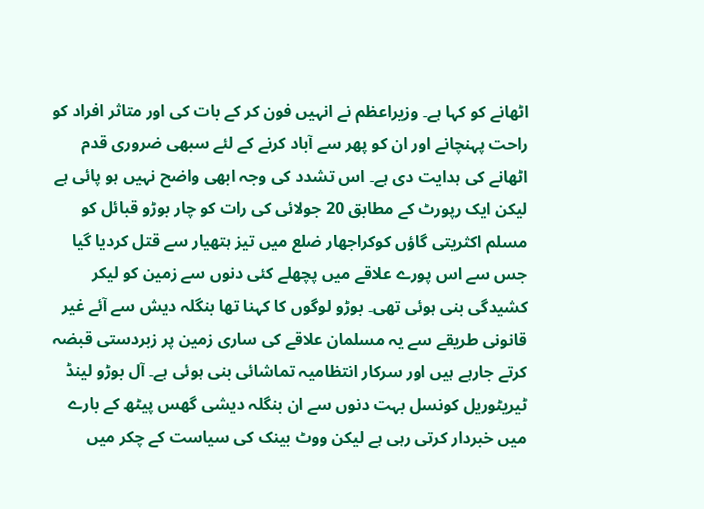اٹھانے کو کہا ہے۔ وزیراعظم نے انہیں فون کر کے بات کی اور متاثر افراد کو راحت پہنچانے اور ان کو پھر سے آباد کرنے کے لئے سبھی ضروری قدم اٹھانے کی ہدایت دی ہے۔ اس تشدد کی وجہ ابھی واضح نہیں ہو پائی ہے لیکن ایک رپورٹ کے مطابق 20 جولائی کی رات کو چار بوڑو قبائل کو مسلم اکثریتی گاؤں کوکراجھار ضلع میں تیز ہتھیار سے قتل کردیا گیا جس سے اس پورے علاقے میں پچھلے کئی دنوں سے زمین کو لیکر کشیدگی بنی ہوئی تھی۔ بوڑو لوگوں کا کہنا تھا بنگلہ دیش سے آئے غیر قانونی طریقے سے یہ مسلمان علاقے کی ساری زمین پر زبردستی قبضہ کرتے جارہے ہیں اور سرکار انتظامیہ تماشائی بنی ہوئی ہے۔ آل بوڑو لینڈ ٹیریٹوریل کونسل بہت دنوں سے ان بنگلہ دیشی گھس پیٹھ کے بارے میں خبردار کرتی رہی ہے لیکن ووٹ بینک کی سیاست کے چکر میں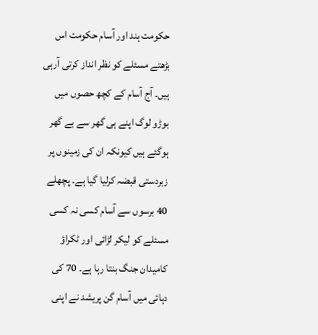حکومت ہند اور آسام حکومت اس بڑھتے مسئلے کو نظر انداز کرتی آرہی ہیں۔ آج آسام کے کچھ حصوں میں بوڑو لوگ اپنے ہی گھر سے بے گھر ہوگئے ہیں کیونکہ ان کی زمینوں پر زبردستی قبضہ کرلیا گیا ہے۔ پچھلے 40 برسوں سے آسام کسی نہ کسی مسئلے کو لیکر لڑائی اور ٹکراؤ کامیدان جنگ بنتا رہا ہے۔ 70 کی دہائی میں آسام گن پریشد نے اپنی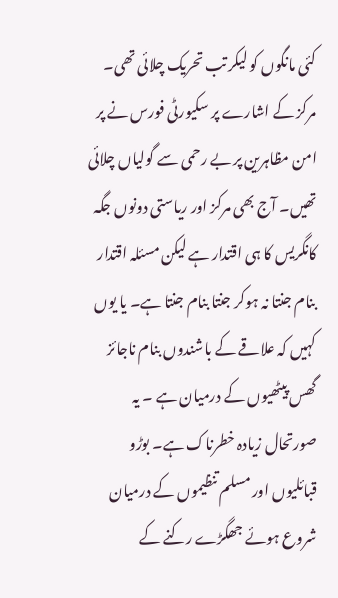کئی مانگوں کو لیکر تب تحریک چلائی تھی۔ مرکز کے اشارے پر سکیورٹی فورس نے پر امن مظاہرین پر بے رحمی سے گولیاں چلائی تھیں۔ آج بھی مرکز اور ریاستی دونوں جگہ کانگریس کا ہی اقتدار ہے لیکن مسئلہ اقتدار بنام جنتا نہ ہوکر جنتا بنام جنتا ہے۔ یا یوں کہیں کہ علاقے کے باشندوں بنام ناجائز گھس پیٹھیوں کے درمیان ہے ۔ یہ صورتحال زیادہ خطرناک ہے۔ بوڑو قبائلیوں اور مسلم تنظیموں کے درمیان شروع ہوئے جھگڑے رکنے کے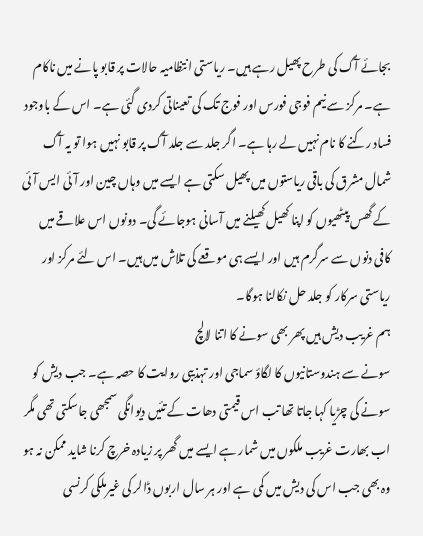بجائے آگ کی طرح پھیل رہے ہیں۔ ریاستی انتظامیہ حالات پر قابو پانے میں ناکام ہے۔ مرکز سے نیم فوجی فورس اور فوج تک کی تعیناتی کردی گئی ہے۔ اس کے باوجود فساد رکنے کا نام نہیں لے رہا ہے۔ اگر جلد سے جلد آگ پر قابو نہیں ہوا تو یہ آگ شمال مشرق کی باقی ریاستوں میں پھیل سکتی ہے ایسے میں وہاں چین اور آئی ایس آئی کے گھس پیٹھیوں کو اپنا کھیل کھیلنے میں آسانی ہوجائے گی۔ دونوں اس علاقے میں کافی دنوں سے سرگرم ہیں اور ایسے ہی موقعے کی تلاش میں ہیں۔ اس لئے مرکز اور ریاستی سرکار کو جلد حل نکالنا ہوگا۔
ہم غریب دیش ہیں پھر بھی سونے کا اتنا لالچ
سونے سے ہندوستانیوں کا لگاؤ سماجی اور تہذیبی روایت کا حصہ ہے۔ جب دیش کو سونے کی چڑیا کہا جاتا تھا تب اس قیمتی دھات کے تئیں دیوانگی سمجھی جاسکتی تھی مگر اب بھارت غریب ملکوں میں شمار ہے ایسے میں گھر پر زیادہ خرچ کرنا شاید ممکن نہ ہو وہ بھی جب اس کی دیش میں کمی ہے اور ہر سال اربوں ڈالر کی غیرملکی کرنسی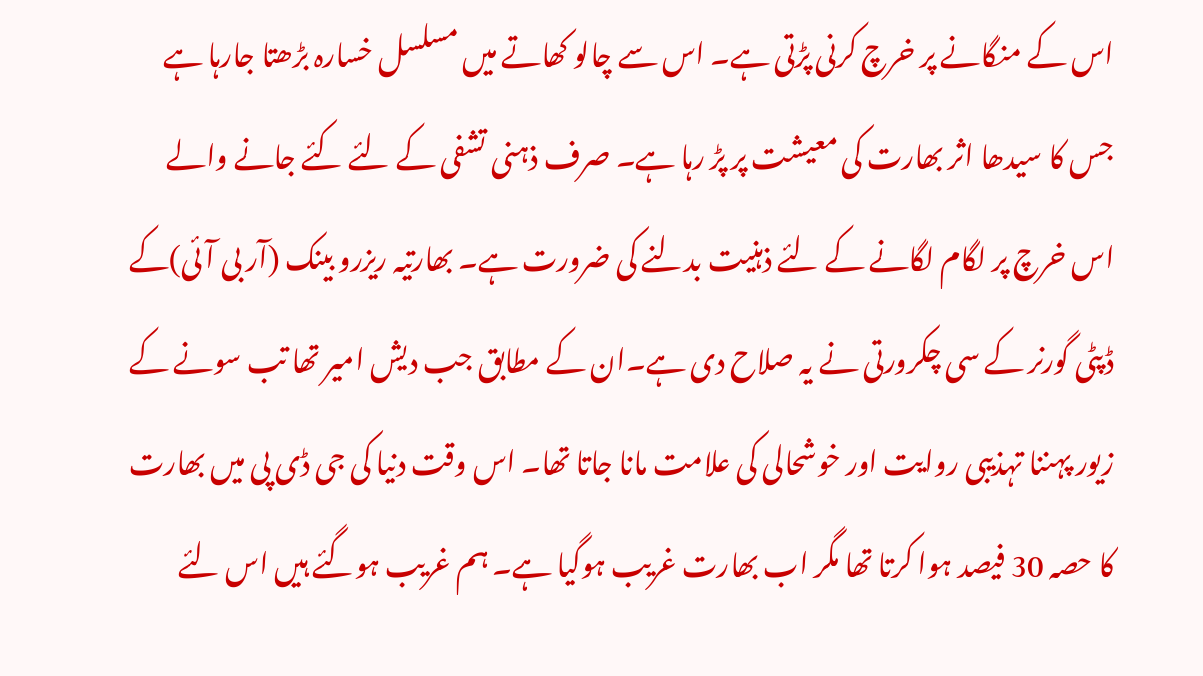اس کے منگانے پر خرچ کرنی پڑتی ہے۔ اس سے چالو کھاتے میں مسلسل خسارہ بڑھتا جارہا ہے جس کا سیدھا اثر بھارت کی معیشت پر پڑ رہا ہے۔ صرف ذہنی تشفی کے لئے کئے جانے والے اس خرچ پر لگام لگانے کے لئے ذہنیت بدلنے کی ضرورت ہے۔ بھارتیہ ریزرو بینک (آر بی آئی)کے ڈپٹی گورنر کے سی چکرورتی نے یہ صلاح دی ہے۔ان کے مطابق جب دیش امیر تھا تب سونے کے زیور پہننا تہذیبی روایت اور خوشحالی کی علامت مانا جاتا تھا۔ اس وقت دنیا کی جی ڈی پی میں بھارت کا حصہ 30 فیصد ہوا کرتا تھا مگر اب بھارت غریب ہوگیا ہے۔ ہم غریب ہوگئے ہیں اس لئے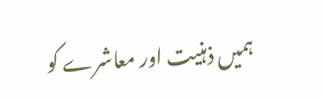ہمیں ذہنیت اور معاشرے کو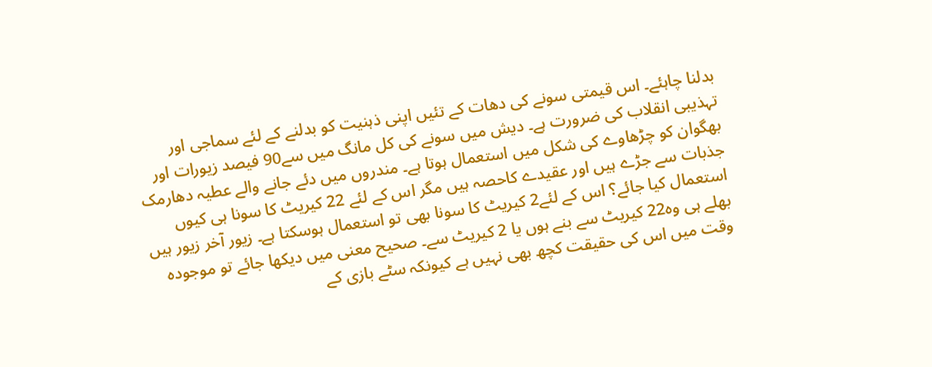بدلنا چاہئے۔ اس قیمتی سونے کی دھات کے تئیں اپنی ذہنیت کو بدلنے کے لئے سماجی اور تہذیبی انقلاب کی ضرورت ہے۔ دیش میں سونے کی کل مانگ میں سے90 فیصد زیورات اور بھگوان کو چڑھاوے کی شکل میں استعمال ہوتا ہے۔ مندروں میں دئے جانے والے عطیہ دھارمک جذبات سے جڑے ہیں اور عقیدے کاحصہ ہیں مگر اس کے لئے 22 کیریٹ کا سونا ہی کیوں استعمال کیا جائے؟ اس کے لئے2 کیریٹ کا سونا بھی تو استعمال ہوسکتا ہے۔ زیور آخر زیور ہیں بھلے ہی وہ22 کیریٹ سے بنے ہوں یا 2 کیریٹ سے۔ صحیح معنی میں دیکھا جائے تو موجودہ وقت میں اس کی حقیقت کچھ بھی نہیں ہے کیونکہ سٹے بازی کے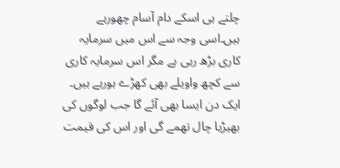چلتے ہی اسکے دام آسام چھورہے ہیں۔اسی وجہ سے اس میں سرمایہ کاری بڑھ رہی ہے مگر اس سرمایہ کاری سے کچھ واویلے بھی کھڑے ہورہے ہیں۔ ایک دن ایسا بھی آئے گا جب لوگوں کی بھیڑیا چال تھمے گی اور اس کی قیمت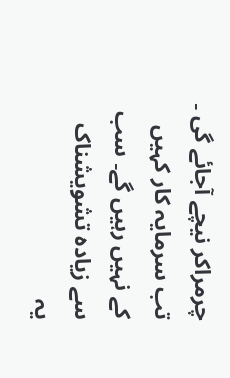چرمراکر نیچے آجائے گی ۔ تب سرمایہ کار کہیں کے نہیں رہیں گے۔ سب سے زیادہ تشویشناک یہ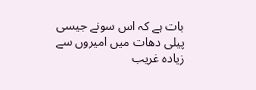بات ہے کہ اس سونے جیسی پیلی دھات میں امیروں سے زیادہ غریب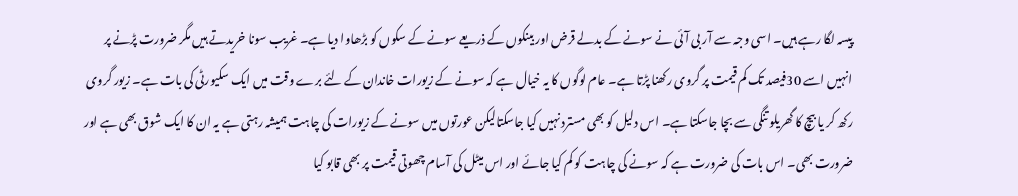پیسہ لگا رہے ہیں۔ اسی وجہ سے آر بی آئی نے سونے کے بدلے قرض اور بینکوں کے ذریعے سونے کے سکوں کو بڑھاوا دیا ہے۔ غریب سونا خریدتے ہیں مگر ضرورت پڑنے پر انہیں اسے 30فیصد تک کم قیمت پر گروی رکھنا پڑتا ہے۔ عام لوگوں کا یہ خیال ہے کہ سونے کے زیورات خاندان کے لئے برے وقت میں ایک سکیورٹی کی بات ہے۔ زیور گروی رکھ کر یا بیچ کا گھریلو تنگی سے بچا جاسکتا ہے۔ اس دلیل کو بھی مسترد نہیں کیا جاسکتالیکن عورتوں میں سونے کے زیورات کی چاہت ہمیشہ رہتی ہے یہ ان کا ایک شوق بھی ہے اور ضرورت بھی۔ اس بات کی ضرورت ہے کہ سونے کی چاہت کو کم کیا جائے اور اس میٹل کی آسام چھوتی قیمت پر بھی قابو کیا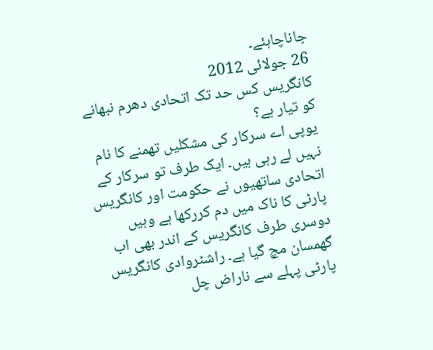جاناچاہئے۔
26 جولائی 2012
کانگریس کس حد تک اتحادی دھرم نبھانے کو تیار ہے؟
یوپی اے سرکار کی مشکلیں تھمنے کا نام نہیں لے رہی ہیں۔ ایک طرف تو سرکار کے اتحادی ساتھیوں نے حکومت اور کانگریس پارٹی کا ناک میں دم کررکھا ہے وہیں دوسری طرف کانگریس کے اندر بھی اب گھمسان مچ گیا ہے۔ راشٹروادی کانگریس پارٹی پہلے سے ناراض چل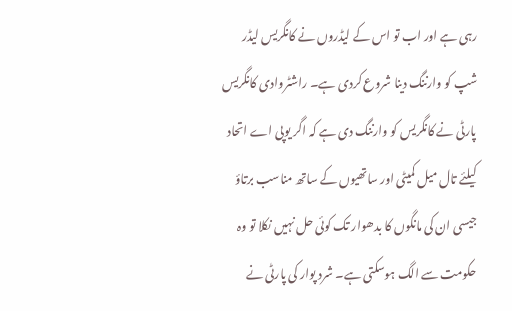رہی ہے اور اب تو اس کے لیڈروں نے کانگریس لیڈر شپ کو وارننگ دینا شروع کردی ہے۔ راشٹروادی کانگریس پارٹی نے کانگریس کو وارننگ دی ہے کہ اگر یوپی اے اتحاد کیلئے تال میل کمیٹی اور ساتھیوں کے ساتھ مناسب برتاؤ جیسی ان کی مانگوں کا بدھوار تک کوئی حل نہیں نکلا تو وہ حکومت سے الگ ہوسکتی ہے۔ شرد پوار کی پارٹی نے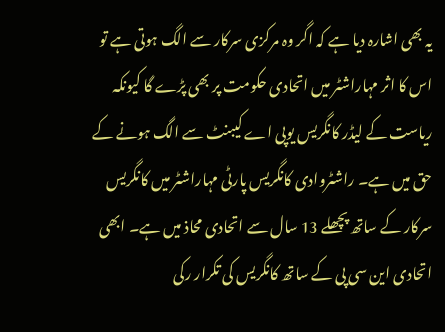یہ بھی اشارہ دیا ہے کہ اگر وہ مرکزی سرکار سے الگ ہوتی ہے تو اس کا اثر مہاراشٹر میں اتحادی حکومت پر بھی پڑے گا کیونکہ ریاست کے لیڈر کانگریس یوپی اے کیبنٹ سے الگ ہونے کے حق میں ہے۔ راشٹروادی کانگریس پارٹی مہاراشٹر میں کانگریس سرکار کے ساتھ پچھلے 13 سال سے اتحادی محاذ میں ہے۔ ابھی اتحادی این سی پی کے ساتھ کانگریس کی تکرار رکی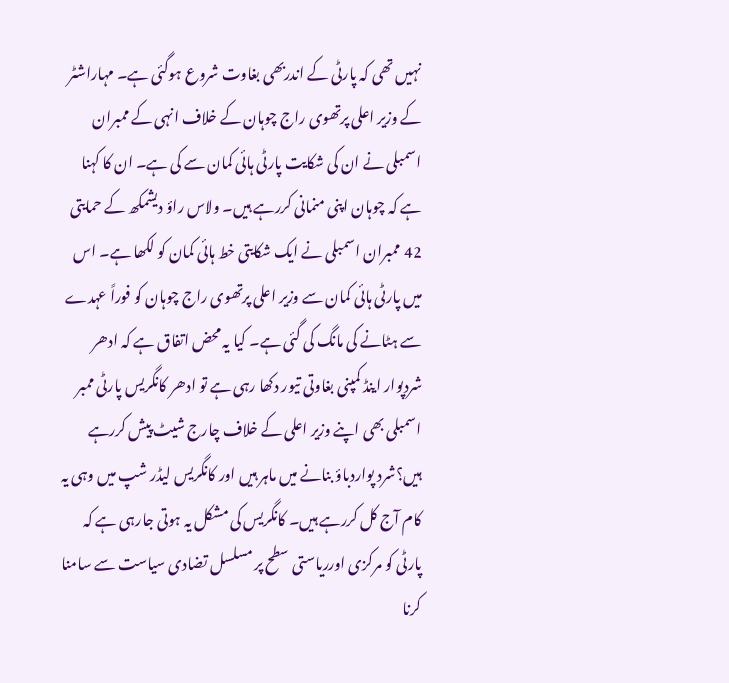نہیں تھی کہ پارٹی کے اندربھی بغاوت شروع ہوگئی ہے۔ مہاراشٹر کے وزیر اعلی پرتھوی راج چوہان کے خلاف انہی کے ممبران اسمبلی نے ان کی شکایت پارٹی ہائی کمان سے کی ہے۔ ان کا کہنا ہے کہ چوہان اپنی منمانی کررہے ہیں۔ ولاس راؤ دیشمکھ کے حمایتی 42 ممبران اسمبلی نے ایک شکایتی خط ہائی کمان کو لکھا ہے۔ اس میں پارٹی ہائی کمان سے وزیر اعلی پرتھوی راج چوہان کو فوراً عہدے سے ہٹانے کی مانگ کی گئی ہے۔ کیا یہ محض اتفاق ہے کہ ادھر شردپوار اینڈ کمپنی بغاوتی تیور دکھا رہی ہے تو ادھر کانگریس پارٹی ممبر اسمبلی بھی اپنے وزیر اعلی کے خلاف چارج شیٹ پیش کررہے ہیں؟شرد پواردباؤ بنانے میں ماہر ہیں اور کانگریس لیڈر شپ میں وہی یہ کام آج کل کررہے ہیں۔ کانگریس کی مشکل یہ ہوتی جارہی ہے کہ پارٹی کو مرکزی اورریاستی سطح پر مسلسل تضادی سیاست سے سامنا کرنا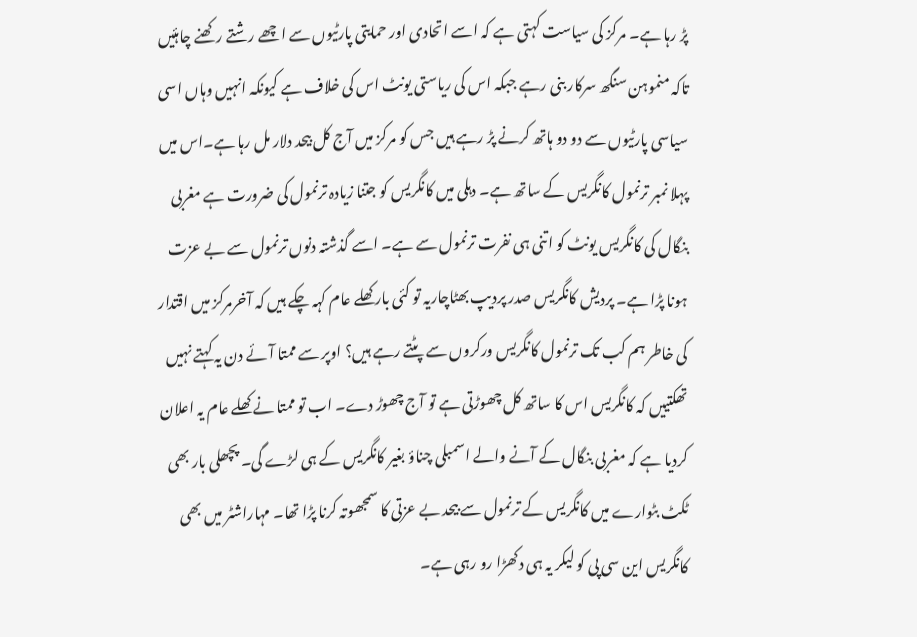پڑ رہا ہے۔ مرکز کی سیاست کہتی ہے کہ اسے اتحادی اور حمایتی پارٹیوں سے اچھے رشتے رکھنے چاہئیں تاکہ منموہن سنگھ سرکار بنی رہے جبکہ اس کی ریاستی یونٹ اس کی خلاف ہے کیونکہ انہیں وہاں اسی سیاسی پارٹیوں سے دو دو ہاتھ کرنے پڑ رہے ہیں جس کو مرکز میں آج کل بیحد دلار مل رہا ہے۔اس میں پہلا نمبر ترنمول کانگریس کے ساتھ ہے۔ دہلی میں کانگریس کو جتنا زیادہ ترنمول کی ضرورت ہے مغربی بنگال کی کانگریس یونٹ کو اتنی ہی نفرت ترنمول سے ہے۔ اسے گذشتہ دنوں ترنمول سے بے عزت ہونا پڑا ہے۔ پردیش کانگریس صدر پردیپ بھٹاچاریہ تو کئی بار کھلے عام کہہ چکے ہیں کہ آخرمرکز میں اقتدار کی خاطر ہم کب تک ترنمول کانگریس ورکروں سے پٹتے رہے ہیں؟ اوپر سے ممتا آئے دن یہ کہتے نہیں تھکتییں کہ کانگریس اس کا ساتھ کل چھوڑتی ہے تو آج چھوڑ دے۔ اب تو ممتا نے کھلے عام یہ اعلان کردیا ہے کہ مغربی بنگال کے آنے والے اسمبلی چناؤ بغیر کانگریس کے ہی لڑے گی۔ پچھلی بار بھی ٹکٹ بٹوارے میں کانگریس کے ترنمول سے بیحد بے عزتی کا سمجھوتہ کرنا پڑا تھا۔ مہاراشٹر میں بھی کانگریس این سی پی کو لیکر یہ ہی دکھڑا رو رہی ہے۔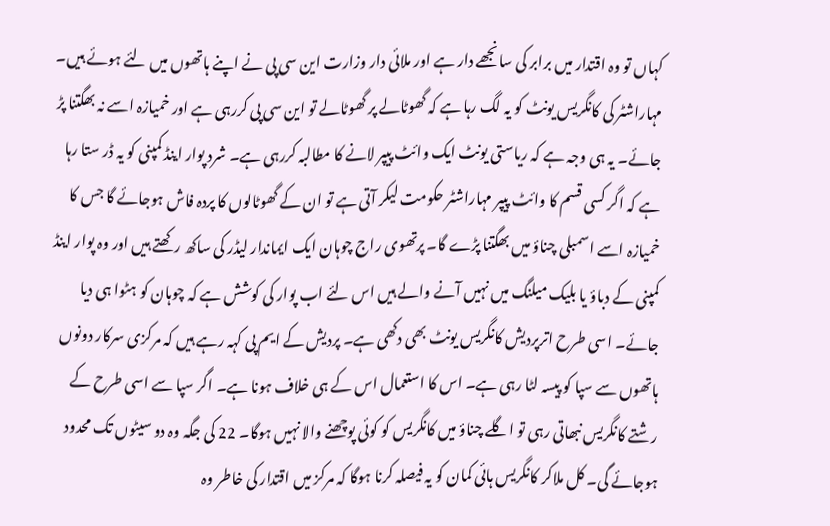کہاں تو وہ اقتدار میں برابر کی سانجھے دار ہے اور ملائی دار وزارت این سی پی نے اپنے ہاتھوں میں لئے ہوئے ہیں۔ مہاراشٹر کی کانگریس یونٹ کو یہ لگ رہا ہے کہ گھوٹالے پر گھوٹالے تو این سی پی کررہی ہے اور خمیازہ اسے نہ بھگتنا پڑ جائے۔ یہ ہی وجہ ہے کہ ریاستی یونٹ ایک وائٹ پیپر لانے کا مطالبہ کررہی ہے۔ شرد پوار اینڈ کمپنی کو یہ ڈر ستا رہا ہے کہ اگر کسی قسم کا وائٹ پیپر مہاراشٹر حکومت لیکر آتی ہے تو ان کے گھوٹالوں کا پردہ فاش ہوجائے گا جس کا خمیازہ اسے اسمبلی چناؤ میں بھگتنا پڑے گا۔ پرتھوی راج چوہان ایک ایماندار لیڈر کی ساکھ رکھتے ہیں اور وہ پوار اینڈ کمپنی کے دباؤ یا بلیک میلنگ میں نہیں آنے والے ہیں اس لئے اب پوار کی کوشش ہے کہ چوہان کو ہٹوا ہی دیا جائے۔ اسی طرح اترپردیش کانگریس یونٹ بھی دکھی ہے۔ پردیش کے ایم پی کہہ رہے ہیں کہ مرکزی سرکار دونوں ہاتھوں سے سپا کو پیسہ لٹا رہی ہے۔ اس کا استعمال اس کے ہی خلاف ہونا ہے۔ اگر سپا سے اسی طرح کے رشتے کانگریس نبھاتی رہی تو اگلے چناؤ میں کانگریس کو کوئی پوچھنے والا نہیں ہوگا۔ 22 کی جگہ وہ دو سیٹوں تک محدود ہوجائے گی۔ کل ملاکر کانگریس ہائی کمان کو یہ فیصلہ کرنا ہوگا کہ مرکز میں اقتدار کی خاطر وہ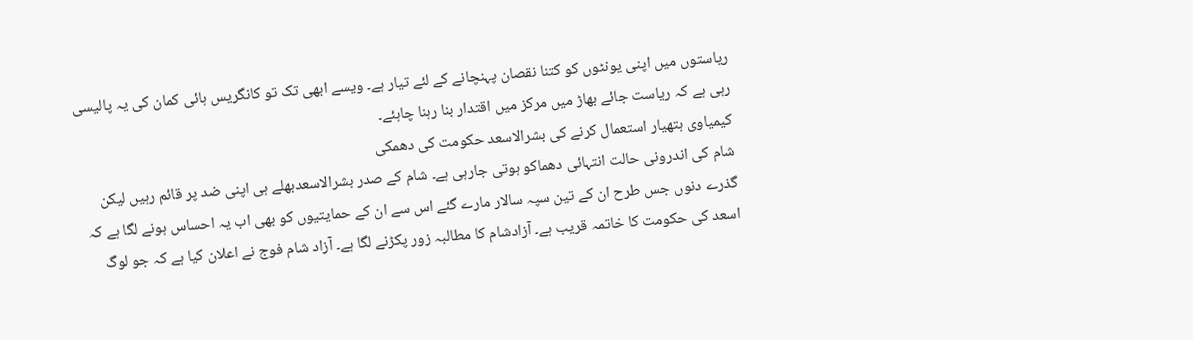ریاستوں میں اپنی یونٹوں کو کتنا نقصان پہنچانے کے لئے تیار ہے۔ ویسے ابھی تک تو کانگریس ہائی کمان کی یہ پالیسی رہی ہے کہ ریاست جائے بھاڑ میں مرکز میں اقتدار بنا رہنا چاہئے۔
کیمیاوی ہتھیار استعمال کرنے کی بشرالاسعد حکومت کی دھمکی
شام کی اندرونی حالت انتہائی دھماکو ہوتی جارہی ہے۔ شام کے صدر بشرالاسعدبھلے ہی اپنی ضد پر قائم رہیں لیکن گذرے دنوں جس طرح ان کے تین سپہ سالار مارے گئے اس سے ان کے حمایتیوں کو بھی اب یہ احساس ہونے لگا ہے کہ اسعد کی حکومت کا خاتمہ قریب ہے۔ آزادشام کا مطالبہ زور پکڑنے لگا ہے۔ آزاد شام فوج نے اعلان کیا ہے کہ جو لوگ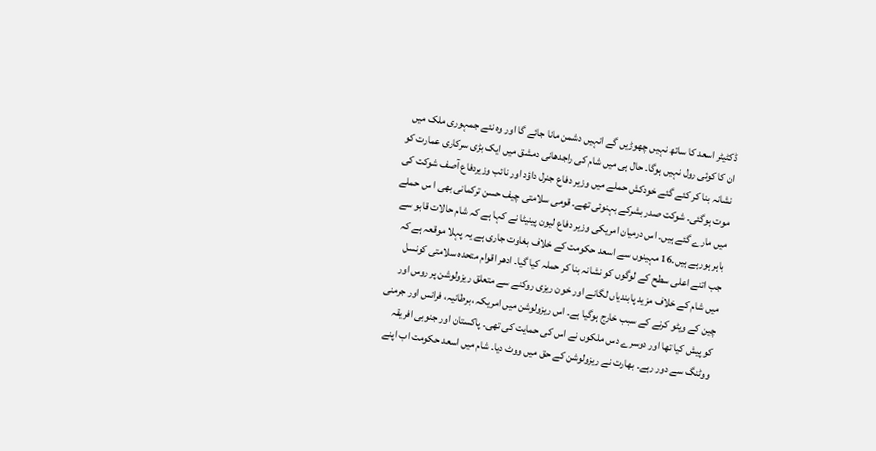ڈکٹیٹر اسعد کا ساتھ نہیں چھوڑیں گے انہیں دشمن مانا جائے گا اور وہ نئے جمہوری ملک میں ان کا کوئی رول نہیں ہوگا۔ حال ہی میں شام کی راجدھانی دمشق میں ایک بڑی سرکاری عمارت کو نشانہ بنا کر کئے گئے خودکش حملے میں وزیر دفاع جنرل داؤد اور نائب وزیردفاع آصف شوکت کی موت ہوگئی۔ شوکت صدر بشرکے بہنوئی تھے۔ قومی سلامتی چیف حسن ترکمانی بھی ا س حملے میں مارے گئے ہیں۔ اس درمیان امریکی وزیر دفاع لیون پینیٹا نے کہا ہے کہ شام حالات قابو سے باہر ہورہے ہیں۔16 مہینوں سے اسعد حکومت کے خلاف بغاوت جاری ہے یہ پہلا موقعہ ہے کہ جب اتنے اعلی سطح کے لوگوں کو نشانہ بنا کر حملہ کیا گیا۔ ادھر اقوام متحدہ سلامتی کونسل میں شام کے خلاف مزید پابندیاں لگانے اور خون ریزی روکنے سے متعلق ریزولوشن پر روس اور چین کے ویٹو کرنے کے سبب خارج ہوگیا ہے۔ اس ریزولوشن میں امریکہ ،برطانیہ، فرانس اور جرمنی کو پیش کیا تھا اور دوسرے دس ملکوں نے اس کی حمایت کی تھی۔ پاکستان اور جنوبی افریقہ ووٹنگ سے دور رہے۔ بھارت نے ریزولوشن کے حق میں ووٹ دیا۔ شام میں اسعد حکومت اب اپنے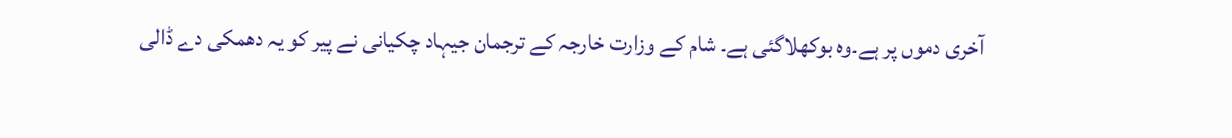آخری دموں پر ہے۔وہ بوکھلاگئی ہے۔ شام کے وزارت خارجہ کے ترجمان جیہاد چکیانی نے پیر کو یہ دھمکی دے ڈالی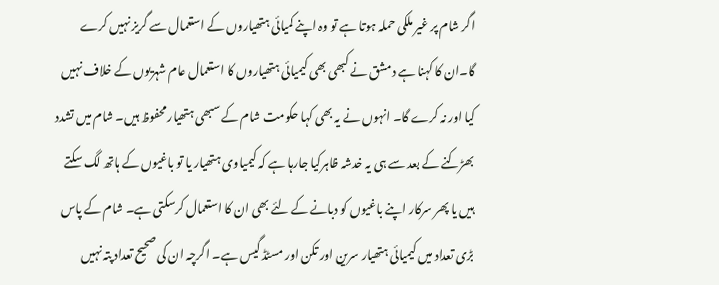اگر شام پر غیر ملکی حملہ ہوتا ہے تو وہ اپنے کمیائی ہتھیاروں کے استعمال سے گریز نہیں کرے گا۔ان کا کہنا ہے دمشق نے کبھی بھی کیمیائی ہتھیاروں کا استعمال عام شہریوں کے خلاف نہیں کیا اور نہ کرے گا۔ انہوں نے یہ بھی کہا حکومت شام کے سبھی ہتھیار محفوظ ہیں۔ شام میں تشدد بھڑکنے کے بعد سے ہی یہ خدشہ ظاہرکیا جارہا ہے کہ کیمیاوی ہتھیار یا تو باغیوں کے ہاتھ لگ سکتے ہیں یا پھر سرکار اپنے باغیوں کو دبانے کے لئے بھی ان کا استعمال کرسکتی ہے۔ شام کے پاس بڑی تعداد میں کیمیائی ہتھیار سرین اور تکن اور مسٹڈ گیس ہے۔ اگرچہ ان کی صحیح تعداد پتہ نہیں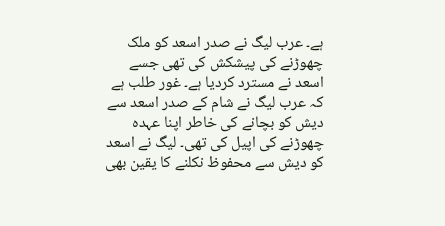ہے۔ عرب لیگ نے صدر اسعد کو ملک چھوڑنے کی پیشکش کی تھی جسے اسعد نے مسترد کردیا ہے۔ غور طلب ہے کہ عرب لیگ نے شام کے صدر اسعد سے دیش کو بچانے کی خاطر اپنا عہدہ چھوڑنے کی اپیل کی تھی۔ لیگ نے اسعد کو دیش سے محفوظ نکلنے کا یقین بھی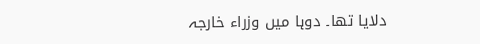دلایا تھا۔ دوہا میں وزراء خارجہ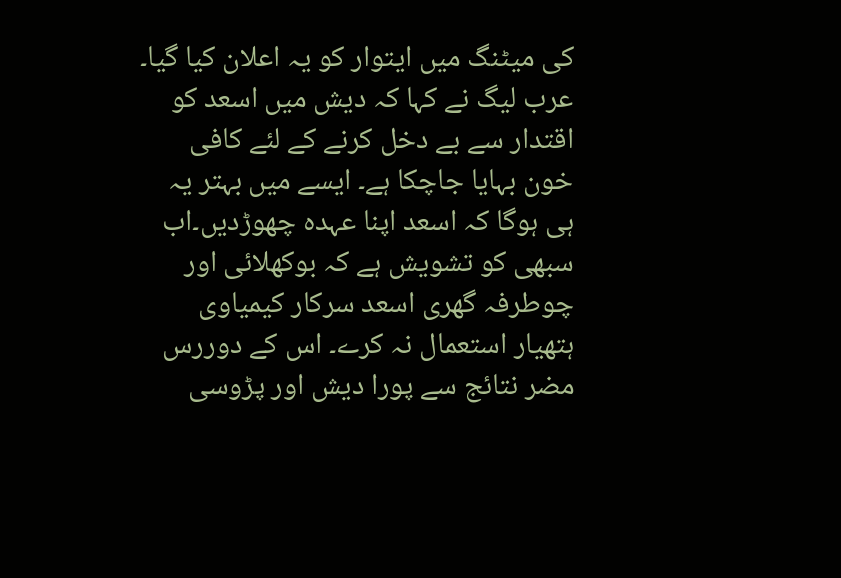کی میٹنگ میں ایتوار کو یہ اعلان کیا گیا۔ عرب لیگ نے کہا کہ دیش میں اسعد کو اقتدار سے بے دخل کرنے کے لئے کافی خون بہایا جاچکا ہے۔ ایسے میں بہتر یہ ہی ہوگا کہ اسعد اپنا عہدہ چھوڑدیں۔اب سبھی کو تشویش ہے کہ بوکھلائی اور چوطرفہ گھری اسعد سرکار کیمیاوی ہتھیار استعمال نہ کرے۔ اس کے دوررس مضر نتائج سے پورا دیش اور پڑوسی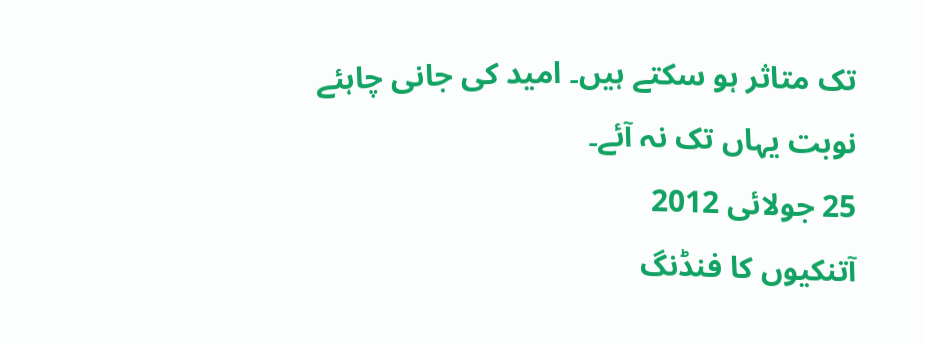تک متاثر ہو سکتے ہیں۔ امید کی جانی چاہئے نوبت یہاں تک نہ آئے۔
25 جولائی 2012
آتنکیوں کا فنڈنگ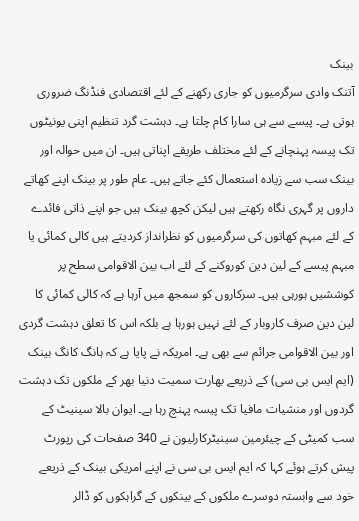بینک
آتنک وادی سرگرمیوں کو جاری رکھنے کے لئے اقتصادی فنڈنگ ضروری ہوتی ہے۔ پیسے سے ہی سارا کام چلتا ہے۔ دہشت گرد تنظیم اپنی یونیٹوں تک پیسہ پہنچانے کے لئے مختلف طریقے اپناتی ہیں۔ ان میں حوالہ اور بینک سب سے زیادہ استعمال کئے جاتے ہیں۔ عام طور پر بینک اپنے کھاتے داروں پر گہری نگاہ رکھتے ہیں لیکن کچھ بینک ہیں جو اپنے ذاتی فائدے کے لئے مبہم کھاتوں کی سرگرمیوں کو نظرانداز کردیتے ہیں کالی کمائی یا مبہم پیسے کے لین دین کوروکنے کے لئے اب بین الاقوامی سطح پر کوششیں ہورہی ہیں۔ سرکاروں کو سمجھ میں آرہا ہے کہ کالی کمائی کا لین دین صرف کاروبار کے لئے نہیں ہورہا ہے بلکہ اس کا تعلق دہشت گردی اور بین الاقوامی جرائم سے بھی ہے۔ امریکہ نے پایا ہے کہ ہانگ کانگ بینک (ایم ایس بی سی) کے ذریعے بھارت سمیت دنیا بھر کے ملکوں تک دہشت گردوں اور منشیات مافیا تک پیسہ پہنچ رہا ہے۔ ایوان بالا سینیٹ کے سب کمیٹی کے چیئرمین سینیٹرکارلیون نے 340 صفحات کی رپورٹ پیش کرتے ہوئے کہا کہ ایم ایس بی سی نے اپنے امریکی بینک کے ذریعے خود سے وابستہ دوسرے ملکوں کے بینکوں کے گراہکوں کو ڈالر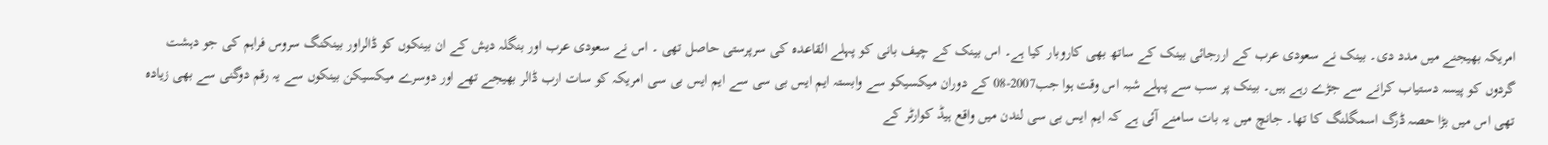امریکہ بھیجنے میں مدد دی۔ بینک نے سعودی عرب کے اررجائی بینک کے ساتھ بھی کاروبار کیا ہے۔ اس بینک کے چیف بانی کو پہلے القاعدہ کی سرپرستی حاصل تھی ۔ اس نے سعودی عرب اور بنگلہ دیش کے ان بینکوں کو ڈالراور بینکنگ سروس فراہم کی جو دہشت گردوں کو پیسہ دستیاب کرانے سے جڑے رہے ہیں۔ بینک پر سب سے پہلے شبہ اس وقت ہوا جب2007-08 کے دوران میکسیکو سے وابستہ ایم ایس بی سی سے ایم ایس بی سی امریکہ کو سات ارب ڈالر بھیجے تھے اور دوسرے میکسیکن بینکوں سے یہ رقم دوگنی سے بھی زیادہ تھی اس میں بڑا حصہ ڈرگ اسمگلنگ کا تھا۔ جانچ میں یہ بات سامنے آئی ہے کہ ایم ایس بی سی لندن میں واقع ہیڈ کوارٹر کے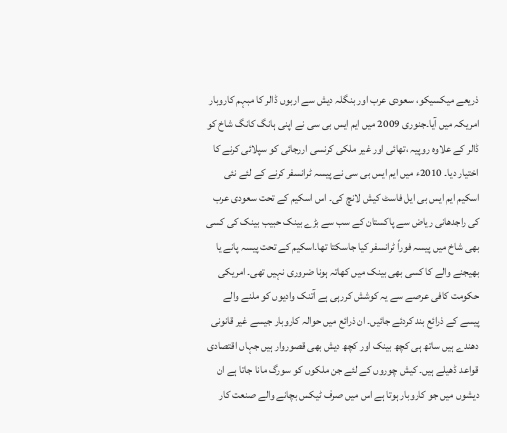ذریعے میکسیکو، سعودی عرب اور بنگلہ دیش سے اربوں ڈالر کا مبہم کاروبار امریکہ میں آیا۔جنوری 2009 میں ایم ایس بی سی نے اپنی ہانگ کانگ شاخ کو ڈالر کے علاوہ روپیہ ،تھائی اور غیر ملکی کرنسی اررجائی کو سپلائی کرنے کا اختیار دیا۔ 2010ء میں ایم ایس بی سی نے پیسہ ٹرانسفر کرنے کے لئے نئی اسکیم ایم ایس بی ایل فاسٹ کیش لانچ کی۔ اس اسکیم کے تحت سعودی عرب کی راجدھانی ریاض سے پاکستان کے سب سے بڑے بینک حبیب بینک کی کسی بھی شاخ میں پیسہ فوراً ٹرانسفر کیا جاسکتا تھا۔اسکیم کے تحت پیسہ پانے یا بھیجنے والے کا کسی بھی بینک میں کھاتہ ہونا ضروری نہیں تھی۔ امریکی حکومت کافی عرصے سے یہ کوشش کررہی ہے آتنک وادیوں کو ملنے والے پیسے کے ذرائع بند کردئے جائیں۔ ان ذرائع میں حوالہ کاروبار جیسے غیر قانونی دھندے ہیں ساتھ ہی کچھ بینک اور کچھ دیش بھی قصوروار ہیں جہاں اقتصادی قواعد ڈھیلے ہیں۔ کیش چوروں کے لئے جن ملکوں کو سورگ مانا جاتا ہے ان دیشوں میں جو کاروبار ہوتا ہے اس میں صرف ٹیکس بچانے والے صنعت کار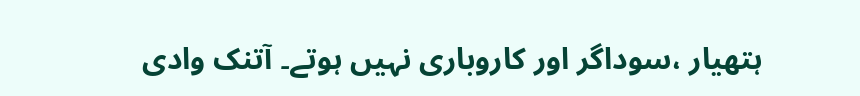ہتھیار ،سوداگر اور کاروباری نہیں ہوتے۔ آتنک وادی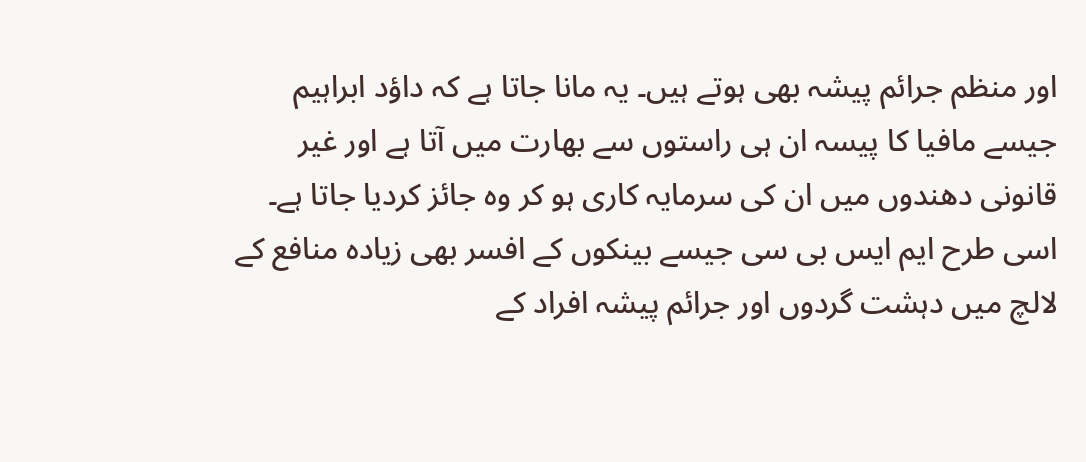اور منظم جرائم پیشہ بھی ہوتے ہیں۔ یہ مانا جاتا ہے کہ داؤد ابراہیم جیسے مافیا کا پیسہ ان ہی راستوں سے بھارت میں آتا ہے اور غیر قانونی دھندوں میں ان کی سرمایہ کاری ہو کر وہ جائز کردیا جاتا ہے۔ اسی طرح ایم ایس بی سی جیسے بینکوں کے افسر بھی زیادہ منافع کے لالچ میں دہشت گردوں اور جرائم پیشہ افراد کے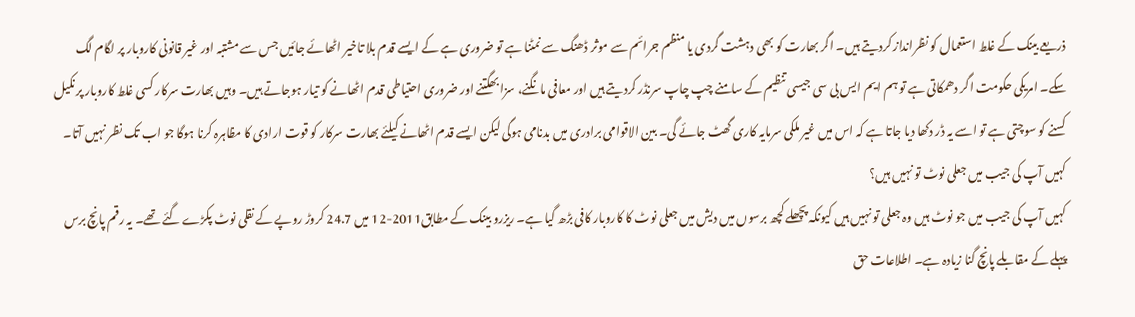ذریعے بینک کے غلط استعمال کو نظرانداز کردیتے ہیں۔ اگر بھارت کو بھی دہشت گردی یا منظم جرائم سے موثر ڈھنگ سے نمٹنا ہے تو ضروری ہے کے ایسے قدم بلا تاخیر اٹھائے جائیں جس سے مشتبہ اور غیر قانونی کاروبار پر لگام لگ سکے۔ امریکی حکومت اگر دھمکاتی ہے تو ہم ایم ایس بی سی جیسی تنظیم کے سامنے چپ چاپ سرنڈر کردیتے ہیں اور معافی مانگنے، سزا بھگتنے اور ضروری احتیاطی قدم اٹھانے کو تیار ہوجاتے ہیں۔ وہیں بھارت سرکار کسی غلط کاروبار پر نکیل کسنے کو سوچتی ہے تو اسے یہ ڈر دکھا دیا جاتا ہے کہ اس میں غیر ملکی سرمایہ کاری گھٹ جائے گی۔ بین الاقوامی برادری میں بدنامی ہوگی لیکن ایسے قدم اٹھانے کیلئے بھارت سرکار کو قوت ارادی کا مظاہرہ کرنا ہوگا جو اب تک نظر نہیں آتا۔
کہیں آپ کی جیب میں جعلی نوٹ تو نہیں ہیں؟
کہیں آپ کی جیب میں جو نوٹ ہیں وہ جعلی تو نہیں ہیں کیونکہ پچھلے کچھ برسوں میں دیش میں جعلی نوٹ کا کاروبار کافی بڑھ گیا ہے۔ ریزرو بینک کے مطابق2011-12 میں 24.7 کروڑ روپے کے نقلی نوٹ پکڑے گئے تھے۔ یہ رقم پانچ برس پہلے کے مقابلے پانچ گنا زیادہ ہے۔ اطلاعات حق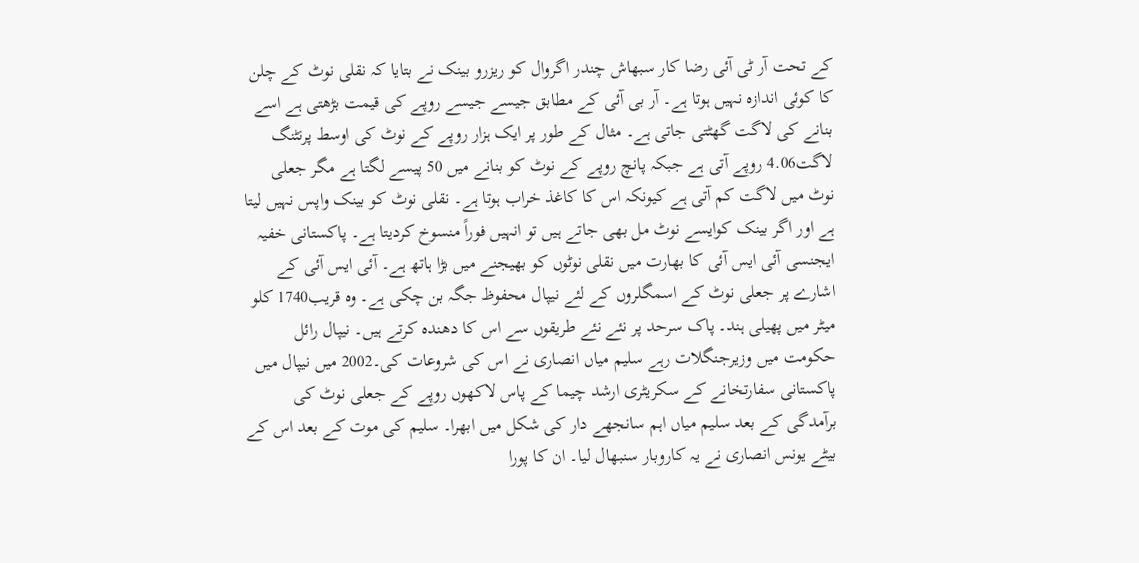کے تحت آر ٹی آئی رضا کار سبھاش چندر اگروال کو ریزرو بینک نے بتایا کہ نقلی نوٹ کے چلن کا کوئی اندازہ نہیں ہوتا ہے۔ آر بی آئی کے مطابق جیسے جیسے روپے کی قیمت بڑھتی ہے اسے بنانے کی لاگت گھٹتی جاتی ہے۔ مثال کے طور پر ایک ہزار روپے کے نوٹ کی اوسط پرنٹنگ لاگت4.06 روپے آتی ہے جبکہ پانچ روپے کے نوٹ کو بنانے میں 50 پیسے لگتا ہے مگر جعلی نوٹ میں لاگت کم آتی ہے کیونکہ اس کا کاغذ خراب ہوتا ہے۔ نقلی نوٹ کو بینک واپس نہیں لیتا ہے اور اگر بینک کوایسے نوٹ مل بھی جاتے ہیں تو انہیں فوراً منسوخ کردیتا ہے۔ پاکستانی خفیہ ایجنسی آئی ایس آئی کا بھارت میں نقلی نوٹوں کو بھیجنے میں بڑا ہاتھ ہے۔ آئی ایس آئی کے اشارے پر جعلی نوٹ کے اسمگلروں کے لئے نیپال محفوظ جگہ بن چکی ہے۔ وہ قریب1740 کلو میٹر میں پھیلی ہند۔ پاک سرحد پر نئے نئے طریقوں سے اس کا دھندہ کرتے ہیں۔ نیپال رائل حکومت میں وزیرجنگلات رہے سلیم میاں انصاری نے اس کی شروعات کی۔2002 میں نیپال میں پاکستانی سفارتخانے کے سکریٹری ارشد چیما کے پاس لاکھوں روپے کے جعلی نوٹ کی برآمدگی کے بعد سلیم میاں اہم سانجھے دار کی شکل میں ابھرا۔ سلیم کی موت کے بعد اس کے بیٹے یونس انصاری نے یہ کاروبار سنبھال لیا۔ ان کا پورا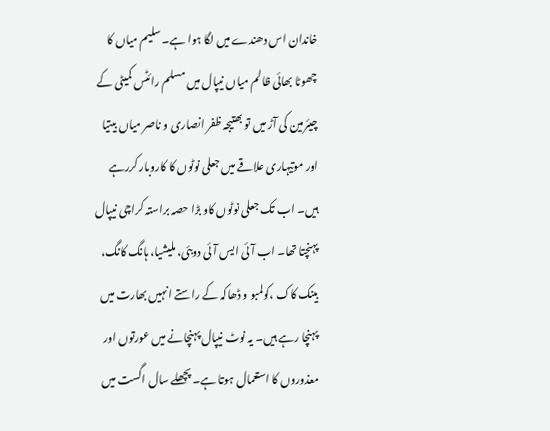خاندان اس دھندے میں لگا ہوا ہے۔ سلیم میاں کا چھوٹا بھائی ظالم میاں نیپال میں مسلم رائٹس کمیٹی کے چیئرمین کی آڑ میں تو بھتیجہ ظفر انصاری و ناصر میاں بیتیا اور موتیہاری علاقے میں جعلی نوٹوں کا کاروبار کررہے ہیں۔ اب تک جعلی نوٹوں کاو بڑا حصہ براستہ کراچی نیپال پہنچتا تھا۔ اب آئی ایس آئی دوبئی، ملیشیا، ہانگ کانگ، بینک کاک ،کولمبو و ڈھاکہ کے راستے انہیں بھارت میں پہنچا رہے ہیں۔ یہ نوٹ نیپال پہنچانے میں عورتوں اور معذوروں کا استعمال ہوتا ہے۔ پچھلے سال اگست میں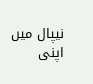نیپال میں اپنی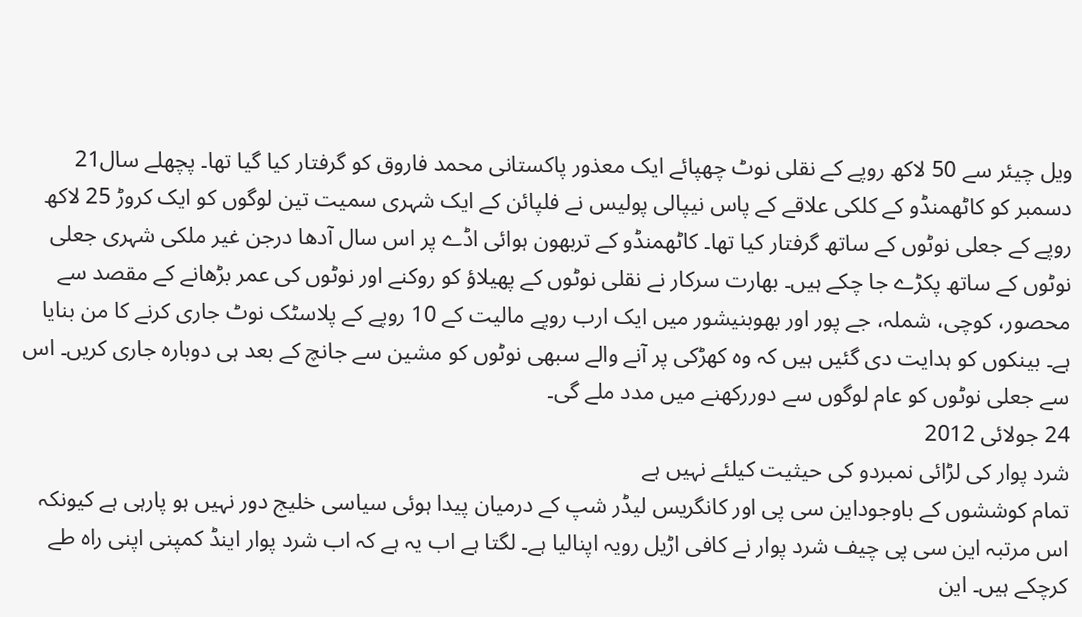ویل چیئر سے 50 لاکھ روپے کے نقلی نوٹ چھپائے ایک معذور پاکستانی محمد فاروق کو گرفتار کیا گیا تھا۔ پچھلے سال21 دسمبر کو کاٹھمنڈو کے کلکی علاقے کے پاس نیپالی پولیس نے فلپائن کے ایک شہری سمیت تین لوگوں کو ایک کروڑ 25 لاکھ روپے کے جعلی نوٹوں کے ساتھ گرفتار کیا تھا۔ کاٹھمنڈو کے تربھون ہوائی اڈے پر اس سال آدھا درجن غیر ملکی شہری جعلی نوٹوں کے ساتھ پکڑے جا چکے ہیں۔ بھارت سرکار نے نقلی نوٹوں کے پھیلاؤ کو روکنے اور نوٹوں کی عمر بڑھانے کے مقصد سے محصور، کوچی، شملہ، جے پور اور بھوبنیشور میں ایک ارب روپے مالیت کے 10 روپے کے پلاسٹک نوٹ جاری کرنے کا من بنایا ہے۔ بینکوں کو ہدایت دی گئیں ہیں کہ وہ کھڑکی پر آنے والے سبھی نوٹوں کو مشین سے جانچ کے بعد ہی دوبارہ جاری کریں۔ اس سے جعلی نوٹوں کو عام لوگوں سے دوررکھنے میں مدد ملے گی۔
24 جولائی 2012
شرد پوار کی لڑائی نمبردو کی حیثیت کیلئے نہیں ہے
تمام کوششوں کے باوجوداین سی پی اور کانگریس لیڈر شپ کے درمیان پیدا ہوئی سیاسی خلیج دور نہیں ہو پارہی ہے کیونکہ اس مرتبہ این سی پی چیف شرد پوار نے کافی اڑیل رویہ اپنالیا ہے۔ لگتا ہے اب یہ ہے کہ اب شرد پوار اینڈ کمپنی اپنی راہ طے کرچکے ہیں۔ این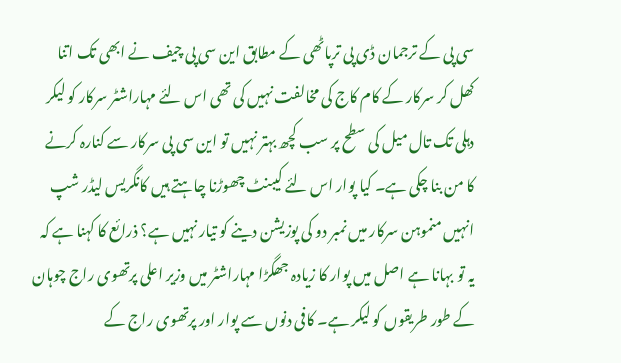سی پی کے ترجمان ڈی پی ترپاٹھی کے مطابق این سی پی چیف نے ابھی تک اتنا کھل کر سرکار کے کام کاج کی مخالفت نہیں کی تھی اس لئے مہاراشٹر سرکار کو لیکر دہلی تک تال میل کی سطح پر سب کچھ بہتر نہیں تو این سی پی سرکار سے کنارہ کرنے کا من بنا چکی ہے۔ کیا پوار اس لئے کیبنٹ چھوڑنا چاہتے ہیں کانگریس لیڈر شپ انہیں منموہن سرکار میں نمبر دو کی پوزیشن دینے کو تیار نہیں ہے؟ ذرائع کا کہنا ہے کہ یہ تو بہانا ہے اصل میں پوار کا زیادہ جھگڑا مہاراشٹر میں وزیر اعلی پرتھوی راج چوہان کے طور طریقوں کو لیکر ہے۔ کافی دنوں سے پوار اور پرتھوی راج کے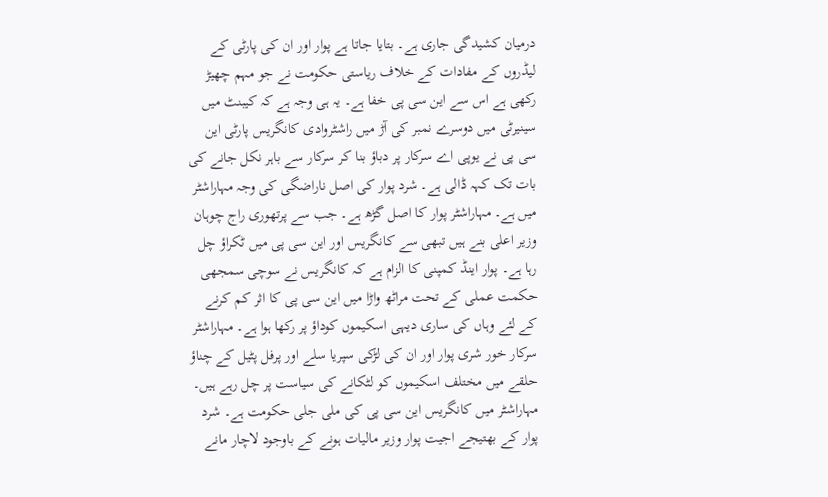درمیان کشیدگی جاری ہے۔ بتایا جاتا ہے پوار اور ان کی پارٹی کے لیڈروں کے مفادات کے خلاف ریاستی حکومت نے جو مہم چھیڑ رکھی ہے اس سے این سی پی خفا ہے۔ یہ ہی وجہ ہے کہ کیبنٹ میں سینیرٹی میں دوسرے نمبر کی آڑ میں راشٹروادی کانگریس پارٹی این سی پی نے یوپی اے سرکار پر دباؤ بنا کر سرکار سے باہر نکل جانے کی بات تک کہہ ڈالی ہے۔ شرد پوار کی اصل ناراضگی کی وجہ مہاراشٹر میں ہے۔ مہاراشٹر پوار کا اصل گڑھ ہے۔ جب سے پرتھوری راج چوہان وزیر اعلی بنے ہیں تبھی سے کانگریس اور این سی پی میں ٹکراؤ چل رہا ہے۔ پوار اینڈ کمپنی کا الزام ہے کہ کانگریس نے سوچی سمجھی حکمت عملی کے تحت مراٹھ واڑا میں این سی پی کا اثر کم کرنے کے لئے وہاں کی ساری دیہی اسکیموں کوداؤ پر رکھا ہوا ہے۔ مہاراشٹر سرکار خور شری پوار اور ان کی لڑکی سپریا سلے اور پرفل پٹیل کے چناؤ حلقے میں مختلف اسکیموں کو لٹکانے کی سیاست پر چل رہے ہیں۔ مہاراشٹر میں کانگریس این سی پی کی ملی جلی حکومت ہے۔ شرد پوار کے بھتیجے اجیت پوار وزیر مالیات ہونے کے باوجود لاچار مانے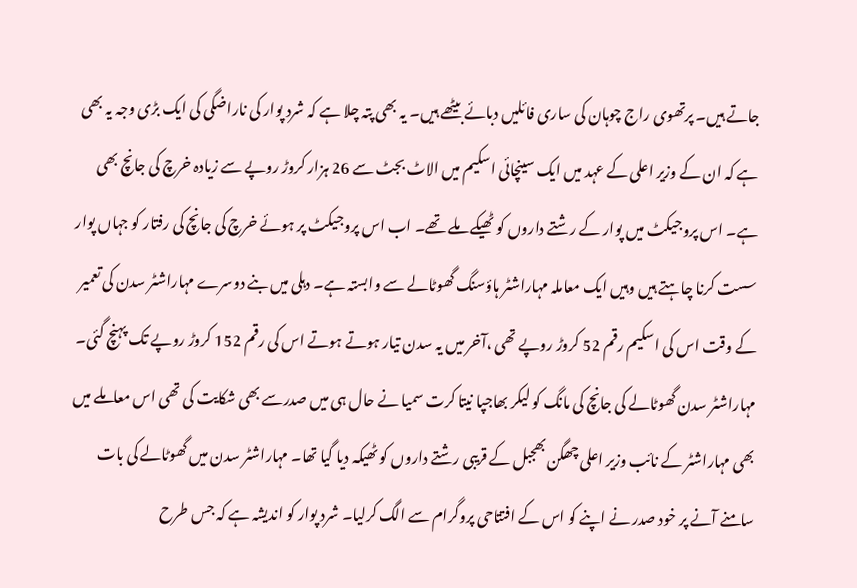جاتے ہیں۔ پرتھوی راج چوہان کی ساری فائلیں دبائے بیٹھے ہیں۔ یہ بھی پتہ چلا ہے کہ شرد پوار کی ناراضگی کی ایک بڑی وجہ یہ بھی ہے کہ ان کے وزیر اعلی کے عہد میں ایک سینچائی اسکیم میں الاٹ بجٹ سے 26 ہزار کروڑ روپے سے زیادہ خرچ کی جانچ بھی ہے۔ اس پروجیکٹ میں پوار کے رشتے داروں کو ٹھیکے ملے تھے۔ اب اس پروجیکٹ پر ہوئے خرچ کی جانچ کی رفتار کو جہاں پوار سست کرنا چاہتے ہیں وہیں ایک معاملہ مہاراشٹر ہاؤسنگ گھوٹالے سے وابستہ ہے۔ دہلی میں بنے دوسرے مہاراشٹر سدن کی تعمیر کے وقت اس کی اسکیم رقم 52 کروڑ روپے تھی ،آخر میں یہ سدن تیار ہوتے ہوتے اس کی رقم 152 کروڑ روپے تک پہنچ گئی۔ مہاراشٹر سدن گھوٹالے کی جانچ کی مانگ کو لیکر بھاجپا نیتا کرت سمیا نے حال ہی میں صدرسے بھی شکایت کی تھی اس معاملے میں بھی مہاراشٹر کے نائب وزیر اعلی چھگن بھجبل کے قریبی رشتے داروں کو ٹھیکہ دیا گیا تھا۔ مہاراشٹر سدن میں گھوٹالے کی بات سامنے آنے پر خود صدر نے اپنے کو اس کے افتتاحی پروگرام سے الگ کرلیا۔ شرد پوار کو اندیشہ ہے کہ جس طرح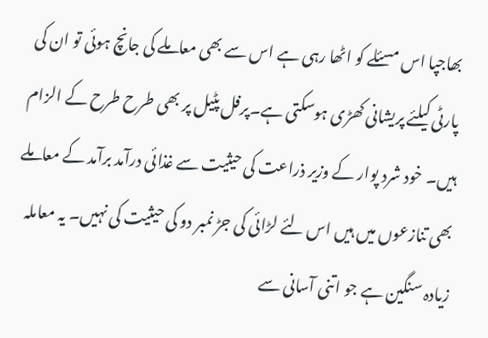بھاجپا اس مسئلے کو اٹھا رہی ہے اس سے بھی معاملے کی جانچ ہوئی تو ان کی پارٹی کیلئے پریشانی کھڑی ہوسکتی ہے۔پرفل پٹیل پر بھی طرح طرح کے الزام ہیں۔ خود شرد پوار کے وزیر ذراعت کی حیثیت سے غذائی درآمد برآمد کے معاملے بھی تنازعوں میں ہیں اس لئے لڑائی کی جڑ نمبر دو کی حیثیت کی نہیں۔ یہ معاملہ زیادہ سنگین ہے جو اتنی آسانی سے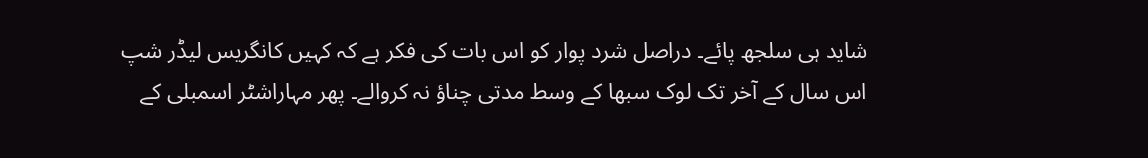شاید ہی سلجھ پائے۔ دراصل شرد پوار کو اس بات کی فکر ہے کہ کہیں کانگریس لیڈر شپ اس سال کے آخر تک لوک سبھا کے وسط مدتی چناؤ نہ کروالے۔ پھر مہاراشٹر اسمبلی کے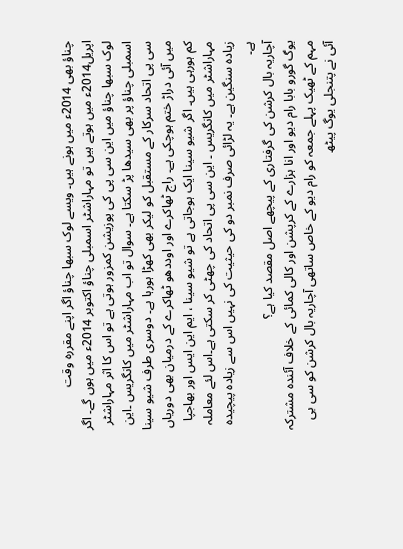چناؤ بھی 2014ء میں ہونے ہیں۔ ویسے لوک سبھا چناؤ اگر اپنے مقررہ وقت اپریل2014ء میں ہوتے ہیں تو مہاراشٹر اسمبلی چناؤ اکتوبر 2014ء میں ہوں گے۔ اگر لوک سبھا چناؤ میں این سی پی کی پوزیشن کمزور ہوتی ہے تو اس کا اثر مہاراشٹر اسمبلی چناؤ پر بھی سیدھا پڑ سکتا ہے۔ سوال تو اب مہاراشٹر میں کانگریس ۔این سی پی اتحاد سرکار کے مستقبل کو لیکر بھی کھڑا ہورہا ہے۔ دوسری طرف شیو سینا میں آئی دراڑ ختم ہوچکی ہے۔ راج ٹھاکرے اور اوددھو ٹھاکرے کے درمیان بھی دوریاں کم ہورہی ہیں۔ اگر شیو سینا ایک ہوجاتی ہے تو شیو سینا ، ایم این ایس اور بھاجپا مہاراشٹر میں کانگریس ۔ این سی پی اتحاد کی چھٹی کر سکتی ہے۔اس لئے معاملہ زیادہ سنگین ہے۔ یہ لڑائی صرف نمبر دو کی حیثیت کی نہیں اس سے زیادہ پیچیدہ ہے۔
آچاریہ بال کرشن کی گرفتاری کے پیچھے اصل مقصد کیا ہے؟
یوگ گورو بابا رام دیو اور انا ہزارے کے کرپشن اور کالی کمائی کے خلاف آئندہ مشترکہ مہم کے ٹھیک پہلے جمعہ کو رام دیو کے خاص ساتھی آچاریہ بال کرشن کو سی بی آئی نے پتنجلی یوگ پیٹھ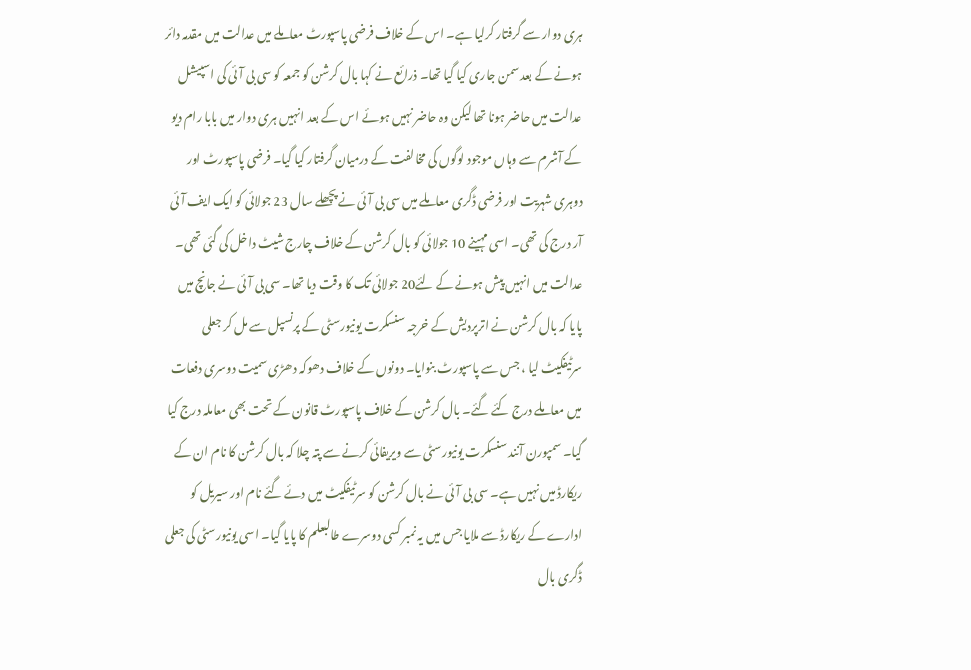ہری دوار سے گرفتار کرلیا ہے۔ اس کے خلاف فرضی پاسپورٹ معاملے میں عدالت میں مقدمہ دائر ہونے کے بعد سمن جاری کیا گیا تھا۔ ذرائع نے کہا بال کرشن کو جمعہ کو سی بی آئی کی اسپیشل عدالت میں حاضر ہونا تھا لیکن وہ حاضر نہیں ہوئے اس کے بعد انہیں ہری دوار میں بابا رام دیو کے آشرم سے وہاں موجود لوگوں کی مخالفت کے درمیان گرفتار کیا گیا۔ فرضی پاسپورٹ اور دوہری شہریت اور فرضی ڈگری معاملے میں سی بی آئی نے پچھلے سال 23 جولائی کو ایک ایف آئی آر درج کی تھی۔ اسی مہینے 10 جولائی کو بال کرشن کے خلاف چارج شیٹ داخل کی گئی تھی۔ عدالت میں انہیں پیش ہونے کے لئے20 جولائی تک کا وقت دیا تھا۔ سی بی آئی نے جانچ میں پایا کہ بال کرشن نے اترپردیش کے خرجہ سنسکرت یونیورسٹی کے پرنسپل سے مل کر جعلی سرٹیفکیٹ لیا ، جس سے پاسپورٹ بنوایا۔ دونوں کے خلاف دھوکہ دھڑی سمیت دوسری دفعات میں معاملے درج کئے گئے۔ بال کرشن کے خلاف پاسپورٹ قانون کے تحت بھی معاملہ درج کیا گیا۔ سمپورن آنند سنسکرت یونیورسٹی سے ویریفائی کرنے سے پتہ چلا کہ بال کرشن کا نام ان کے ریکارڈ میں نہیں ہے۔ سی بی آئی نے بال کرشن کو سرٹیفکیٹ میں دئے گئے نام اور سیریل کو ادارے کے ریکارڈ سے ملایا جس میں یہ نمبر کسی دوسرے طالبعلم کا پایا گیا۔ اسی یونیورسٹی کی جعلی ڈگری بال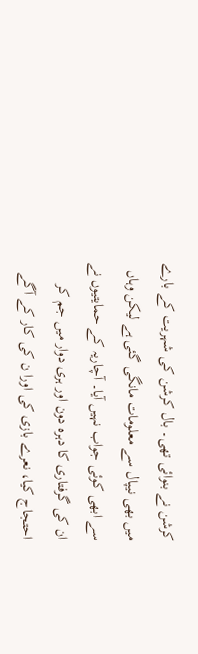کرشن نے بنوائی تھی۔ بال کرشن کی شہریت کے بارے میں بھی نیپال سے معلومات مانگی گئی ہے لیکن وہاں سے ابھی کوئی جواب نہیں آیا۔ آچاریہ کے حمایتیوں نے ان کی گرفتاری کا دہرہ دون اور ہری دوار میں جم کر احتجاج کیا، نعرے بازی کی اورا ن کی کار کے آگے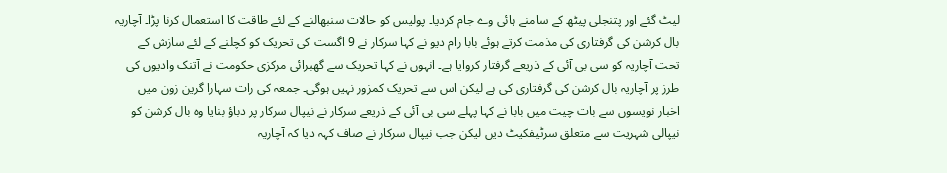لیٹ گئے اور پتنجلی پیٹھ کے سامنے ہائی وے جام کردیا۔ پولیس کو حالات سنبھالنے کے لئے طاقت کا استعمال کرنا پڑا۔ آچاریہ بال کرشن کی گرفتاری کی مذمت کرتے ہوئے بابا رام دیو نے کہا سرکار نے 9 اگست کی تحریک کو کچلنے کے لئے سازش کے تحت آچاریہ کو سی بی آئی کے ذریعے گرفتار کروایا ہے۔ انہوں نے کہا تحریک سے گھبرائی مرکزی حکومت نے آتنک وادیوں کی طرز پر آچاریہ بال کرشن کی گرفتاری کی ہے لیکن اس سے تحریک کمزور نہیں ہوگی۔ جمعہ کی رات سہارا گرین زون میں اخبار نویسوں سے بات چیت میں بابا نے کہا پہلے سی بی آئی کے ذریعے سرکار نے نیپال سرکار پر دباؤ بنایا وہ بال کرشن کو نیپالی شہریت سے متعلق سرٹیفکیٹ دیں لیکن جب نیپال سرکار نے صاف کہہ دیا کہ آچاریہ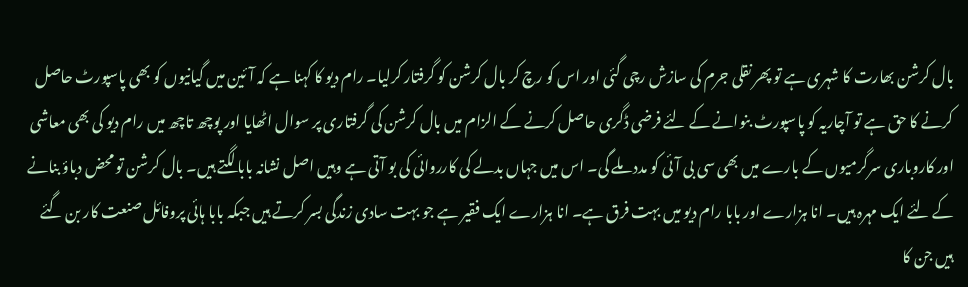بال کرشن بھارت کا شہری ہے تو پھر نقلی جرم کی سازش رچی گئی اور اس کو رچ کر بال کرشن کو گرفتار کرلیا۔ رام دیو کا کہنا ہے کہ آئین میں گیانیوں کو بھی پاسپورٹ حاصل کرنے کا حق ہے تو آچاریہ کو پاسپورٹ بنوانے کے لئے فرضی ڈگری حاصل کرنے کے الزام میں بال کرشن کی گرفتاری پر سوال اٹھایا اور پوچھ تاچھ میں رام دیو کی بھی معاشی اور کاروباری سرگرمیوں کے بارے میں بھی سی بی آئی کو مدد ملے گی۔ اس میں جہاں بدلے کی کارروائی کی بو آتی ہے وہیں اصل نشانہ بابا لگتے ہیں۔ بال کرشن تو محض دباؤ بنانے کے لئے ایک مہرہ ہیں۔ انا ہزارے اور بابا رام دیو میں بہت فرق ہے۔ انا ہزارے ایک فقیر ہے جو بہت سادی زندگی بسر کرتے ہیں جبکہ بابا ہائی پروفائل صنعت کار بن گئے ہیں جن کا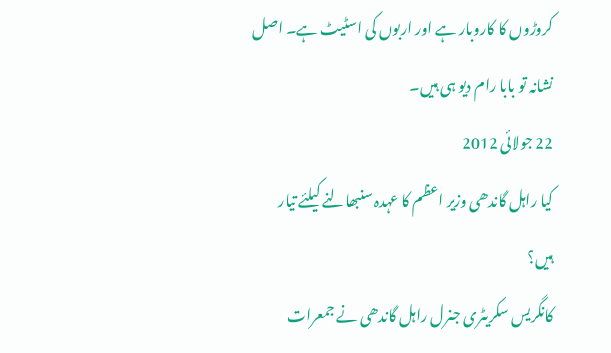کروڑوں کا کاروبار ہے اور اربوں کی اسٹیٹ ہے۔ اصل نشانہ تو بابا رام دیو ہی ہیں۔
22 جولائی 2012
کیا راہل گاندھی وزیر اعظم کا عہدہ سنبھالنے کیلئے تیار ہیں؟
کانگریس سکریٹری جنرل راہل گاندھی نے جمعرات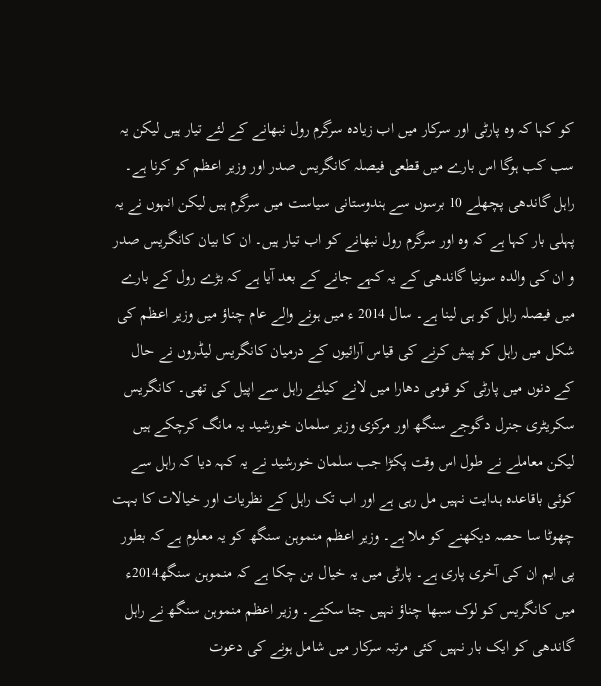کو کہا کہ وہ پارٹی اور سرکار میں اب زیادہ سرگرم رول نبھانے کے لئے تیار ہیں لیکن یہ سب کب ہوگا اس بارے میں قطعی فیصلہ کانگریس صدر اور وزیر اعظم کو کرنا ہے۔ راہل گاندھی پچھلے 10 برسوں سے ہندوستانی سیاست میں سرگرم ہیں لیکن انہوں نے یہ پہلی بار کہا ہے کہ وہ اور سرگرم رول نبھانے کو اب تیار ہیں۔ ان کا بیان کانگریس صدر و ان کی والدہ سونیا گاندھی کے یہ کہے جانے کے بعد آیا ہے کہ بڑے رول کے بارے میں فیصلہ راہل کو ہی لینا ہے۔ سال 2014 ء میں ہونے والے عام چناؤ میں وزیر اعظم کی شکل میں راہل کو پیش کرنے کی قیاس آرائیوں کے درمیان کانگریس لیڈروں نے حال کے دنوں میں پارٹی کو قومی دھارا میں لانے کیلئے راہل سے اپیل کی تھی۔ کانگریس سکریٹری جنرل دگوجے سنگھ اور مرکزی وزیر سلمان خورشید یہ مانگ کرچکے ہیں لیکن معاملے نے طول اس وقت پکڑا جب سلمان خورشید نے یہ کہہ دیا کہ راہل سے کوئی باقاعدہ ہدایت نہیں مل رہی ہے اور اب تک راہل کے نظریات اور خیالات کا بہت چھوٹا سا حصہ دیکھنے کو ملا ہے۔ وزیر اعظم منموہن سنگھ کو یہ معلوم ہے کہ بطور پی ایم ان کی آخری پاری ہے۔ پارٹی میں یہ خیال بن چکا ہے کہ منموہن سنگھ2014ء میں کانگریس کو لوک سبھا چناؤ نہیں جتا سکتے۔ وزیر اعظم منموہن سنگھ نے راہل گاندھی کو ایک بار نہیں کئی مرتبہ سرکار میں شامل ہونے کی دعوت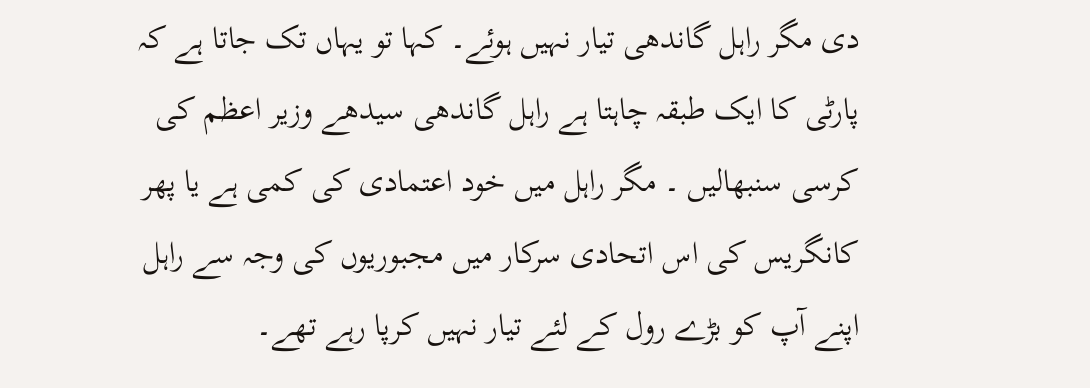دی مگر راہل گاندھی تیار نہیں ہوئے۔ کہا تو یہاں تک جاتا ہے کہ پارٹی کا ایک طبقہ چاہتا ہے راہل گاندھی سیدھے وزیر اعظم کی کرسی سنبھالیں ۔ مگر راہل میں خود اعتمادی کی کمی ہے یا پھر کانگریس کی اس اتحادی سرکار میں مجبوریوں کی وجہ سے راہل اپنے آپ کو بڑے رول کے لئے تیار نہیں کرپا رہے تھے۔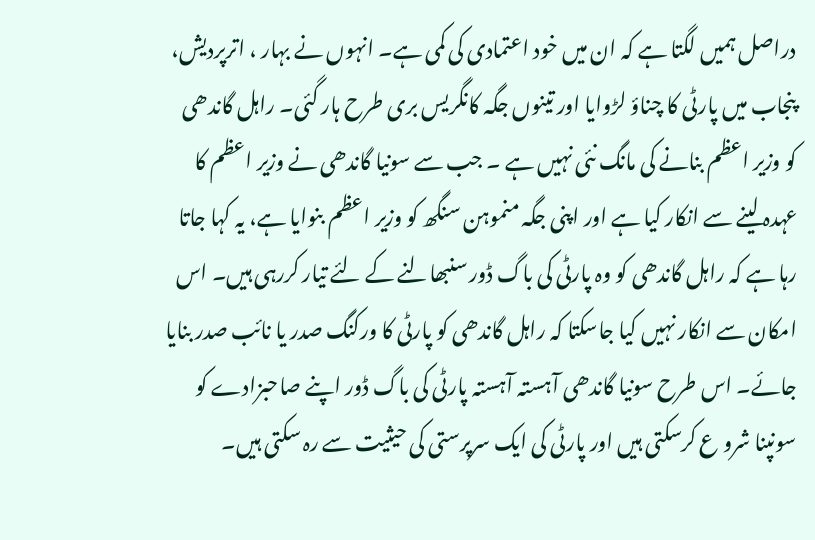دراصل ہمیں لگتا ہے کہ ان میں خود اعتمادی کی کمی ہے۔ انہوں نے بہار ، اترپردیش، پنجاب میں پارٹی کا چناؤ لڑوایا اور تینوں جگہ کانگریس بری طرح ہار گئی۔ راہل گاندھی کو وزیر اعظم بنانے کی مانگ نئی نہیں ہے ۔ جب سے سونیا گاندھی نے وزیر اعظم کا عہدہ لینے سے انکار کیا ہے اور اپنی جگہ منموہن سنگھ کو وزیر اعظم بنوایا ہے، یہ کہا جاتا رہا ہے کہ راہل گاندھی کو وہ پارٹی کی باگ ڈور سنبھالنے کے لئے تیار کررہی ہیں۔ اس امکان سے انکار نہیں کیا جاسکتا کہ راہل گاندھی کو پارٹی کا ورکنگ صدر یا نائب صدر بنایا جائے۔ اس طرح سونیا گاندھی آہستہ آہستہ پارٹی کی باگ ڈور اپنے صاحبزادے کو سونپنا شرو ع کرسکتی ہیں اور پارٹی کی ایک سرپرستی کی حیثیت سے رہ سکتی ہیں۔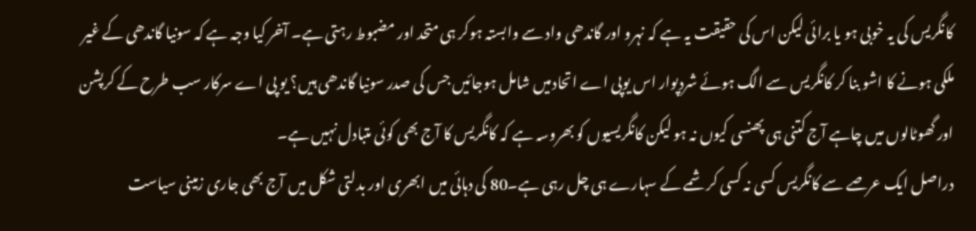کانگریس کی یہ خوبی ہو یا برائی لیکن اس کی حقیقت یہ ہے کہ نہرو اور گاندھی واد سے وابستہ ہوکر ہی متحد اور مضبوط رہتی ہے۔ آخر کیا وجہ ہے کہ سونیا گاندھی کے غیر ملکی ہونے کا اشو بنا کر کانگریس سے الگ ہوئے شردپوار اس یوپی اے اتحادمیں شامل ہوجائیں جس کی صدر سونیا گاندھی ہیں؟ یو پی اے سرکار سب طرح کے کرپشن اور گھوٹالوں میں چاہے آج کتنی ہی پھنسی کیوں نہ ہو لیکن کانگریسیوں کو بھروسہ ہے کہ کانگریس کا آج بھی کوئی متبادل نہیں ہے۔
دراصل ایک عرصے سے کانگریس کسی نہ کسی کرشمے کے سہارے ہی چل رہی ہے۔80 کی دہائی میں ابھری اور بدلتی شکل میں آج بھی جاری زمینی سیاست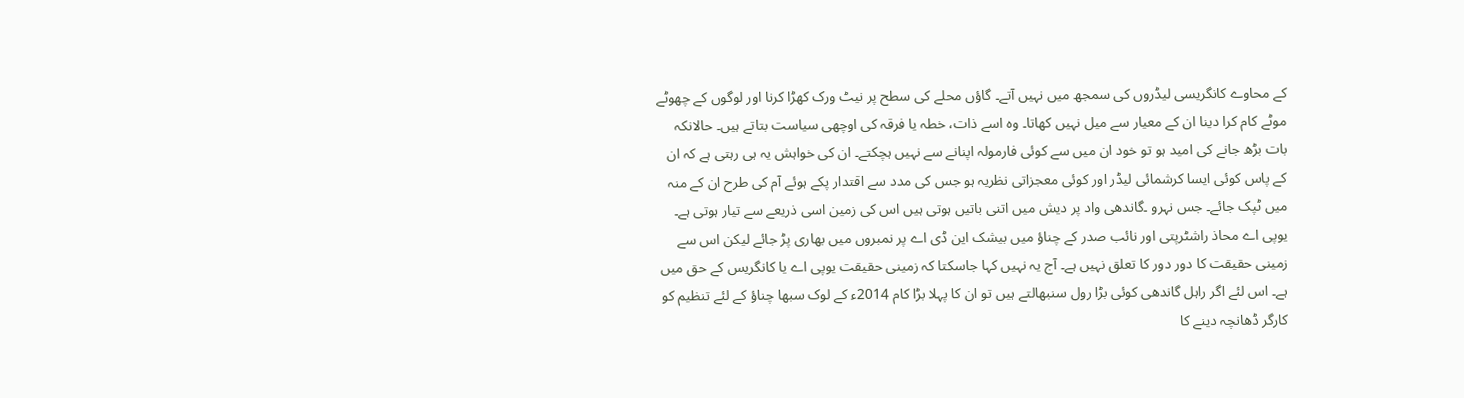کے محاوے کانگریسی لیڈروں کی سمجھ میں نہیں آتے۔ گاؤں محلے کی سطح پر نیٹ ورک کھڑا کرنا اور لوگوں کے چھوٹے موٹے کام کرا دینا ان کے معیار سے میل نہیں کھاتا۔ وہ اسے ذات، خطہ یا فرقہ کی اوچھی سیاست بتاتے ہیں۔ حالانکہ بات بڑھ جانے کی امید ہو تو خود ان میں سے کوئی فارمولہ اپنانے سے نہیں ہچکتے۔ ان کی خواہش یہ ہی رہتی ہے کہ ان کے پاس کوئی ایسا کرشمائی لیڈر اور کوئی معجزاتی نظریہ ہو جس کی مدد سے اقتدار پکے ہوئے آم کی طرح ان کے منہ میں ٹپک جائے۔ جس نہرو ۔گاندھی واد پر دیش میں اتنی باتیں ہوتی ہیں اس کی زمین اسی ذریعے سے تیار ہوتی ہے۔
یوپی اے محاذ راشٹرپتی اور نائب صدر کے چناؤ میں بیشک این ڈی اے پر نمبروں میں بھاری پڑ جائے لیکن اس سے زمینی حقیقت کا دور دور کا تعلق نہیں ہے۔ آج یہ نہیں کہا جاسکتا کہ زمینی حقیقت یوپی اے یا کانگریس کے حق میں ہے۔ اس لئے اگر راہل گاندھی کوئی بڑا رول سنبھالتے ہیں تو ان کا پہلا بڑا کام 2014ء کے لوک سبھا چناؤ کے لئے تنظیم کو کارگر ڈھانچہ دینے کا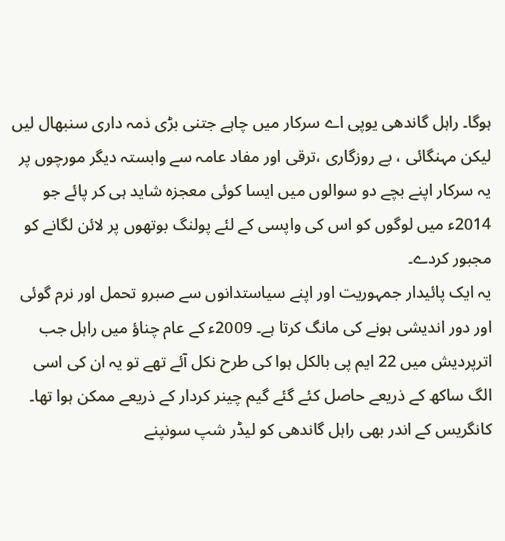ہوگا۔ راہل گاندھی یوپی اے سرکار میں چاہے جتنی بڑی ذمہ داری سنبھال لیں لیکن مہنگائی ، بے روزگاری ،ترقی اور مفاد عامہ سے وابستہ دیگر مورچوں پر یہ سرکار اپنے بچے دو سوالوں میں ایسا کوئی معجزہ شاید ہی کر پائے جو 2014ء میں لوگوں کو اس کی واپسی کے لئے پولنگ بوتھوں پر لائن لگانے کو مجبور کردے۔
یہ ایک پائیدار جمہوریت اور اپنے سیاستدانوں سے صبرو تحمل اور نرم گوئی اور دور اندیشی ہونے کی مانگ کرتا ہے۔ 2009ء کے عام چناؤ میں راہل جب اترپردیش میں 22 ایم پی بالکل ہوا کی طرح نکل آئے تھے تو یہ ان کی اسی الگ ساکھ کے ذریعے حاصل کئے گئے گیم چینر کردار کے ذریعے ممکن ہوا تھا۔ کانگریس کے اندر بھی راہل گاندھی کو لیڈر شپ سونپنے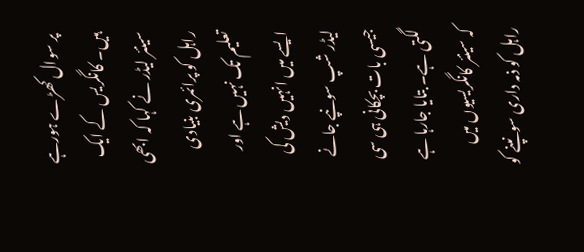پر سوال کھڑے ہورہے ہیں۔ کانگریس کے ایک سینئر لیڈر نے کہا کہ ابھی راہل کو پرائمری بنیادی تعلیم تک نہیں ہے اور ایسے میں انہیں دیش کی لیڈر شپ سونپے جانے جیسی بات بچکانی ہی سی لگتی ہے۔ بتایا جارہا ہے کہ سینئر کانگریسیوں میں راہل کو ذمہ داری سونپنے کو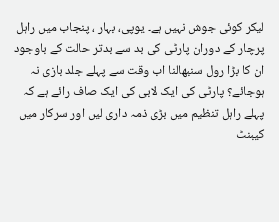لیکر کوئی جوش نہیں ہے۔ یوپی، بہار ، پنجاب میں راہل پرچار کے دوران پارٹی کی بد سے بدتر حالت کے باوجود ان کا بڑا رول سنبھالنا اب وقت سے پہلے جلد بازی نہ ہوجائے؟ پارٹی کی ایک لابی کی ایک صاف رائے ہے کہ پہلے راہل تنظیم میں بڑی ذمہ داری لیں اور سرکار میں کیبنٹ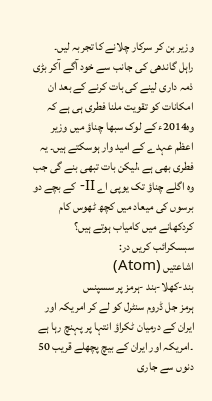وزیر بن کر سرکار چلانے کا تجربہ لیں۔
راہل گاندھی کی جانب سے خود آگے آکر بڑی ذمہ داری لینے کی بات کرنے کے بعد ان امکانات کو تقویت ملنا فطری ہی ہے کہ وہ2014ء کے لوک سبھا چناؤ میں وزیر اعظم عہدے کے امید وار ہوسکتے ہیں۔ یہ فطری بھی ہے ،لیکن بات تبھی بنے گی جب وہ اگلے چناؤ تک یوپی اے II- کے بچے دو برسوں کی میعاد میں کچھ ٹھوس کام کردکھانے میں کامیاب ہوتے ہیں؟
سبسکرائب کریں در:
اشاعتیں (Atom)
بند-کھلا-بند -ہرمز پر سسپنس
ہرمز جل ڈروم سنٹرل کو لے کر امریکہ اور ایران کے درمیان ٹکراؤ انتہا پر پہنچ رہا ہے ۔امریکہ اور ایران کے بیچ پچھلے قریب 50 دنوں سے جاری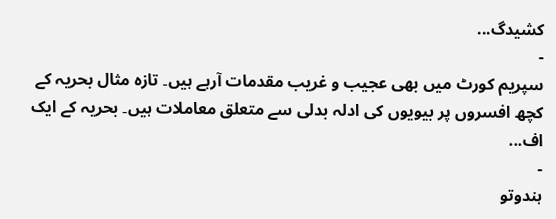کشیدگ...
-
سپریم کورٹ میں بھی عجیب و غریب مقدمات آرہے ہیں۔ تازہ مثال بحریہ کے کچھ افسروں پر بیویوں کی ادلہ بدلی سے متعلق معاملات ہیں۔ بحریہ کے ایک اف...
-
ہندوتو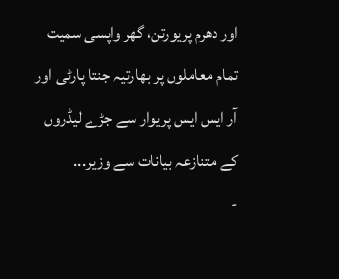اور دھرم پریورتن، گھر واپسی سمیت تمام معاملوں پر بھارتیہ جنتا پارٹی اور آر ایس ایس پریوار سے جڑے لیڈروں کے متنازعہ بیانات سے وزیر...
-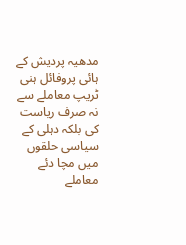مدھیہ پردیش کے ہائی پروفائل ہنی ٹریپ معاملے سے نہ صرف ریاست کی بلکہ دہلی کے سیاسی حلقوں میں مچا دئے معاملے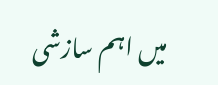میں اہم سازشی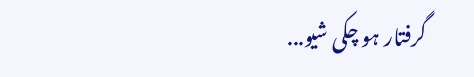گرفتار ہو چکی شیو...